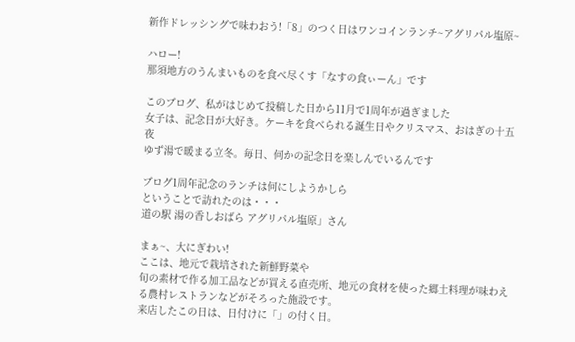新作ドレッシングで味わおう!「8」のつく日はワンコインランチ~アグリパル塩原~

ハロー!
那須地方のうんまいものを食べ尽くす「なすの食ぃーん」です

このブログ、私がはじめて投稿した日から11月で1周年が過ぎました
女子は、記念日が大好き。ケーキを食べられる誕生日やクリスマス、おはぎの十五夜
ゆず湯で暖まる立冬。毎日、何かの記念日を楽しんでいるんです

ブログ1周年記念のランチは何にしようかしら
ということで訪れたのは・・・
道の駅 湯の香しおばら アグリパル塩原」さん

まぁ~、大にぎわい!
ここは、地元で栽培された新鮮野菜や
旬の素材で作る加工品などが買える直売所、地元の食材を使った郷土料理が味わえる農村レストランなどがそろった施設です。
来店したこの日は、日付けに「」の付く日。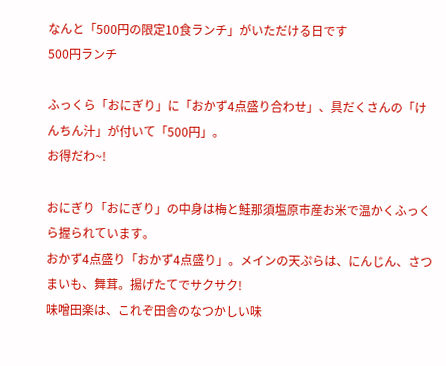なんと「500円の限定10食ランチ」がいただける日です
500円ランチ

ふっくら「おにぎり」に「おかず4点盛り合わせ」、具だくさんの「けんちん汁」が付いて「500円」。
お得だわ~!

おにぎり「おにぎり」の中身は梅と鮭那須塩原市産お米で温かくふっくら握られています。
おかず4点盛り「おかず4点盛り」。メインの天ぷらは、にんじん、さつまいも、舞茸。揚げたてでサクサク!
味噌田楽は、これぞ田舎のなつかしい味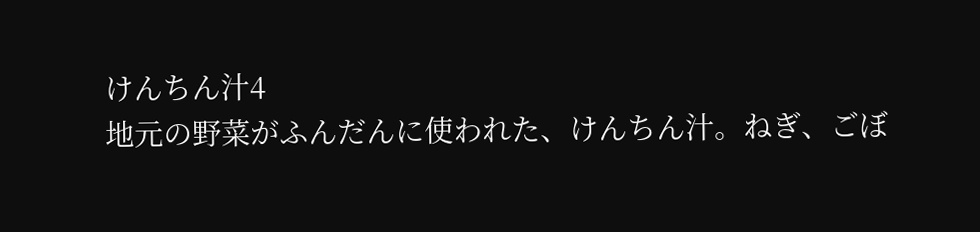けんちん汁4
地元の野菜がふんだんに使われた、けんちん汁。ねぎ、ごぼ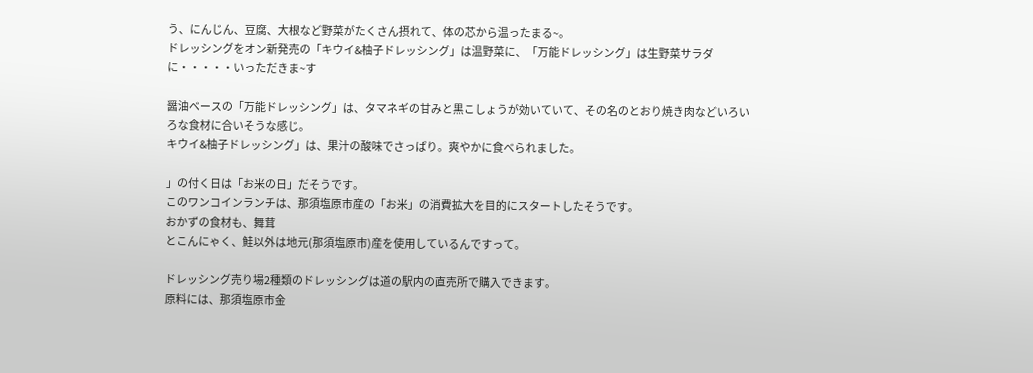う、にんじん、豆腐、大根など野菜がたくさん摂れて、体の芯から温ったまる~。
ドレッシングをオン新発売の「キウイ&柚子ドレッシング」は温野菜に、「万能ドレッシング」は生野菜サラダに・・・・・いっただきま~す

醤油ベースの「万能ドレッシング」は、タマネギの甘みと黒こしょうが効いていて、その名のとおり焼き肉などいろいろな食材に合いそうな感じ。
キウイ&柚子ドレッシング」は、果汁の酸味でさっぱり。爽やかに食べられました。

」の付く日は「お米の日」だそうです。
このワンコインランチは、那須塩原市産の「お米」の消費拡大を目的にスタートしたそうです。
おかずの食材も、舞茸
とこんにゃく、鮭以外は地元(那須塩原市)産を使用しているんですって。

ドレッシング売り場2種類のドレッシングは道の駅内の直売所で購入できます。
原料には、那須塩原市金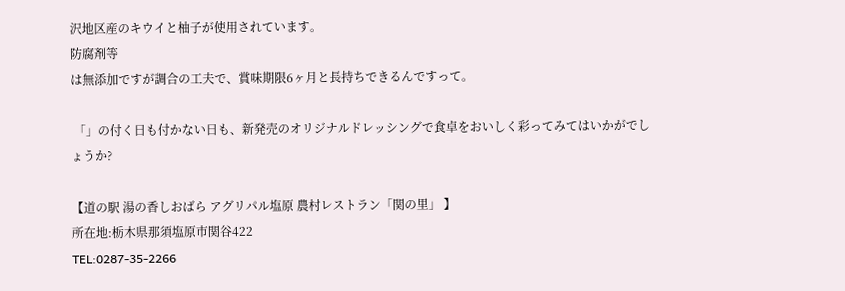沢地区産のキウイと柚子が使用されています。
防腐剤等
は無添加ですが調合の工夫で、賞味期限6ヶ月と長持ちできるんですって。

 「」の付く日も付かない日も、新発売のオリジナルドレッシングで食卓をおいしく彩ってみてはいかがでしょうか?

【道の駅 湯の香しおばら アグリパル塩原 農村レストラン「関の里」 】
所在地:栃木県那須塩原市関谷422
TEL:0287-35-2266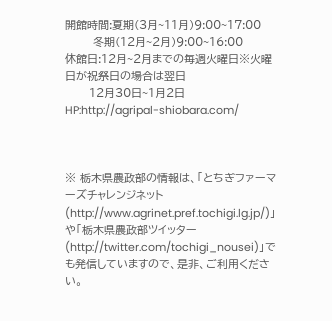開館時間:夏期(3月~11月)9:00~17:00
       冬期(12月~2月)9:00~16:00
休館日:12月~2月までの毎週火曜日※火曜日が祝祭日の場合は翌日
      12月30日~1月2日
HP:http://agripal-shiobara.com/



※ 栃木県農政部の情報は、「とちぎファーマーズチャレンジネット(http://www.agrinet.pref.tochigi.lg.jp/)」や「栃木県農政部ツイッター(http://twitter.com/tochigi_nousei)」でも発信していますので、是非、ご利用ください。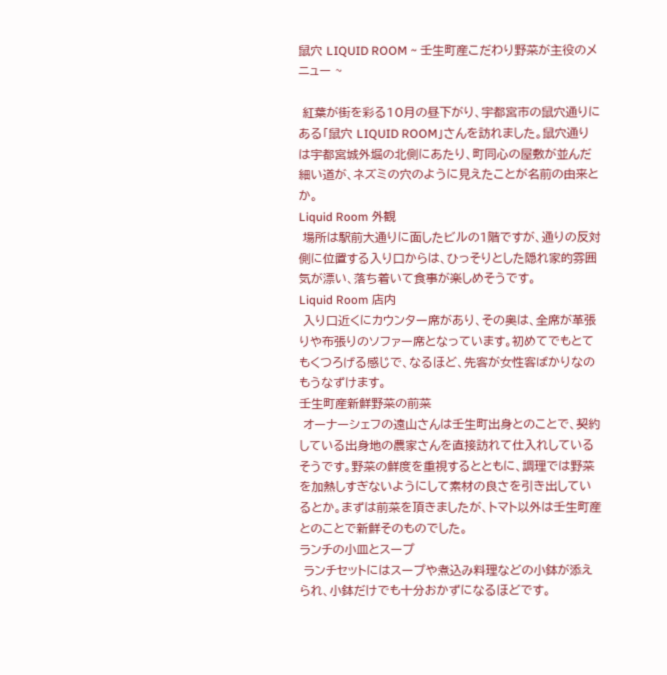鼠穴 LIQUID ROOM ~ 壬生町産こだわり野菜が主役のメニュー ~

 紅葉が街を彩る10月の昼下がり、宇都宮市の鼠穴通りにある「鼠穴 LIQUID ROOM」さんを訪れました。鼠穴通りは宇都宮城外堀の北側にあたり、町同心の屋敷が並んだ細い道が、ネズミの穴のように見えたことが名前の由来とか。
Liquid Room 外観
 場所は駅前大通りに面したビルの1階ですが、通りの反対側に位置する入り口からは、ひっそりとした隠れ家的雰囲気が漂い、落ち着いて食事が楽しめそうです。
Liquid Room 店内
 入り口近くにカウンター席があり、その奥は、全席が革張りや布張りのソファー席となっています。初めてでもとてもくつろげる感じで、なるほど、先客が女性客ばかりなのもうなずけます。
壬生町産新鮮野菜の前菜
 オーナーシェフの遠山さんは壬生町出身とのことで、契約している出身地の農家さんを直接訪れて仕入れしているそうです。野菜の鮮度を重視するとともに、調理では野菜を加熱しすぎないようにして素材の良さを引き出しているとか。まずは前菜を頂きましたが、トマト以外は壬生町産とのことで新鮮そのものでした。
ランチの小皿とスープ
 ランチセットにはスープや煮込み料理などの小鉢が添えられ、小鉢だけでも十分おかずになるほどです。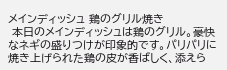メインディッシュ 鶏のグリル焼き
 本日のメインディッシュは鶏のグリル。豪快なネギの盛りつけが印象的です。パリパリに焼き上げられた鶏の皮が香ばしく、添えら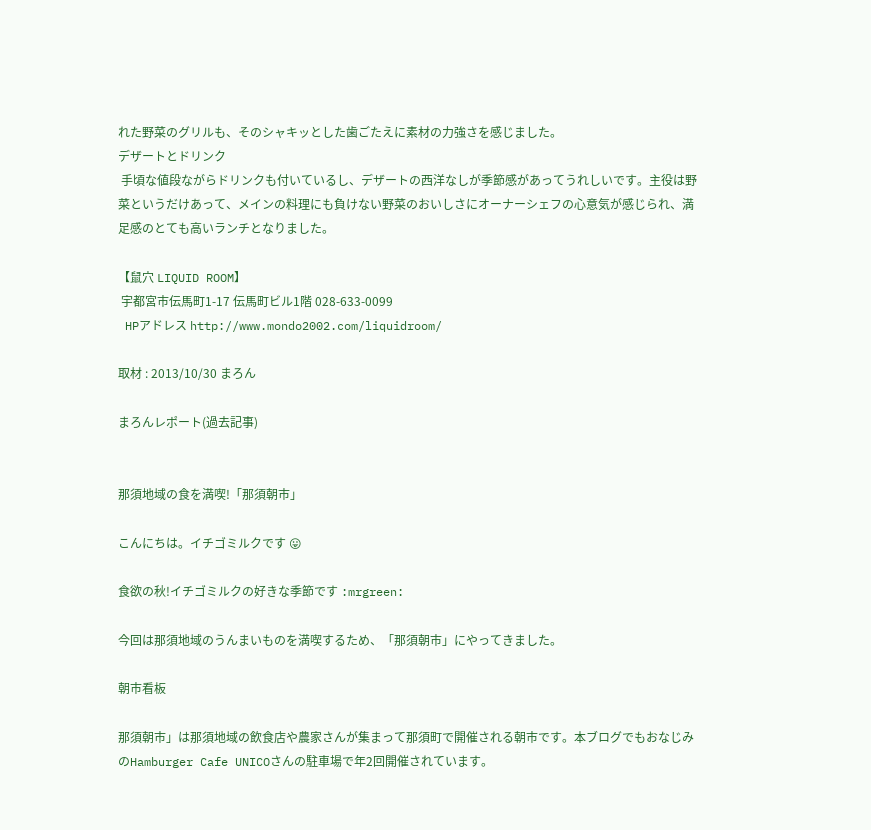れた野菜のグリルも、そのシャキッとした歯ごたえに素材の力強さを感じました。
デザートとドリンク
 手頃な値段ながらドリンクも付いているし、デザートの西洋なしが季節感があってうれしいです。主役は野菜というだけあって、メインの料理にも負けない野菜のおいしさにオーナーシェフの心意気が感じられ、満足感のとても高いランチとなりました。

【鼠穴 LIQUID ROOM】
 宇都宮市伝馬町1-17 伝馬町ビル1階 028-633-0099
 HPアドレス http://www.mondo2002.com/liquidroom/

取材 : 2013/10/30 まろん

まろんレポート(過去記事)


那須地域の食を満喫!「那須朝市」

こんにちは。イチゴミルクです 😛

食欲の秋!イチゴミルクの好きな季節です :mrgreen:

今回は那須地域のうんまいものを満喫するため、「那須朝市」にやってきました。

朝市看板

那須朝市」は那須地域の飲食店や農家さんが集まって那須町で開催される朝市です。本ブログでもおなじみのHamburger Cafe UNICOさんの駐車場で年2回開催されています。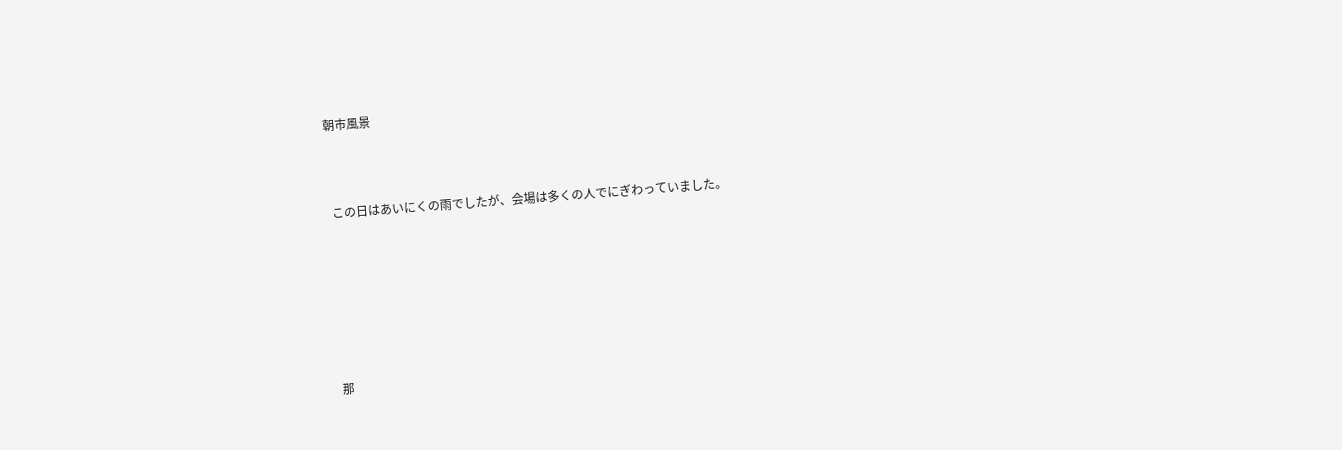朝市風景



 この日はあいにくの雨でしたが、会場は多くの人でにぎわっていました。







那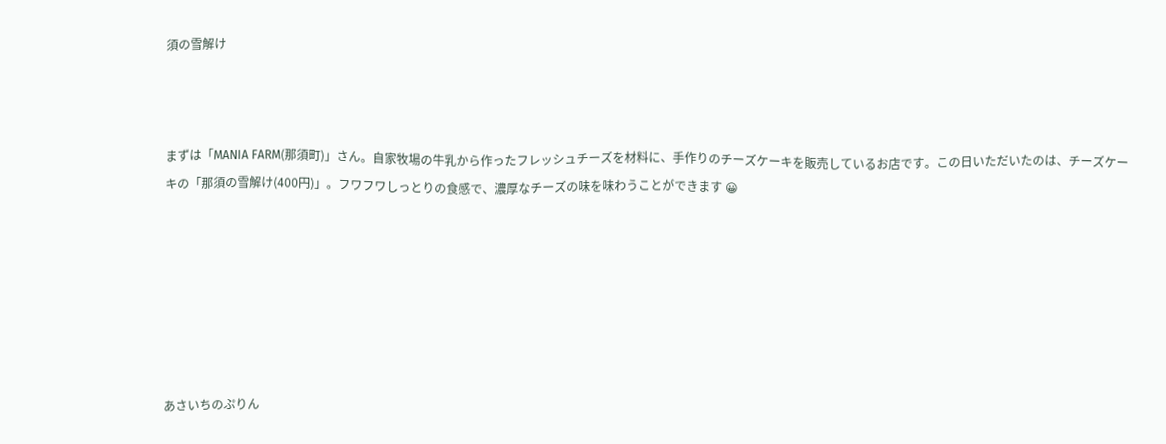須の雪解け



まずは「MANIA FARM(那須町)」さん。自家牧場の牛乳から作ったフレッシュチーズを材料に、手作りのチーズケーキを販売しているお店です。この日いただいたのは、チーズケーキの「那須の雪解け(400円)」。フワフワしっとりの食感で、濃厚なチーズの味を味わうことができます 😀







あさいちのぷりん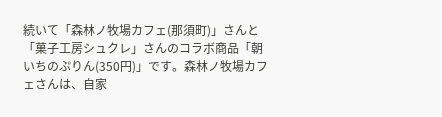続いて「森林ノ牧場カフェ(那須町)」さんと「菓子工房シュクレ」さんのコラボ商品「朝いちのぷりん(350円)」です。森林ノ牧場カフェさんは、自家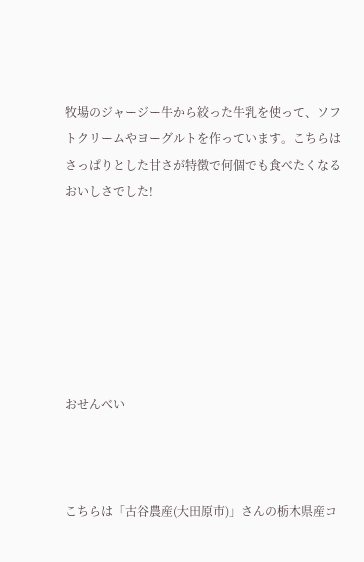牧場のジャージー牛から絞った牛乳を使って、ソフトクリームやヨーグルトを作っています。こちらはさっぱりとした甘さが特徴で何個でも食べたくなるおいしさでした!







おせんべい



こちらは「古谷農産(大田原市)」さんの栃木県産コ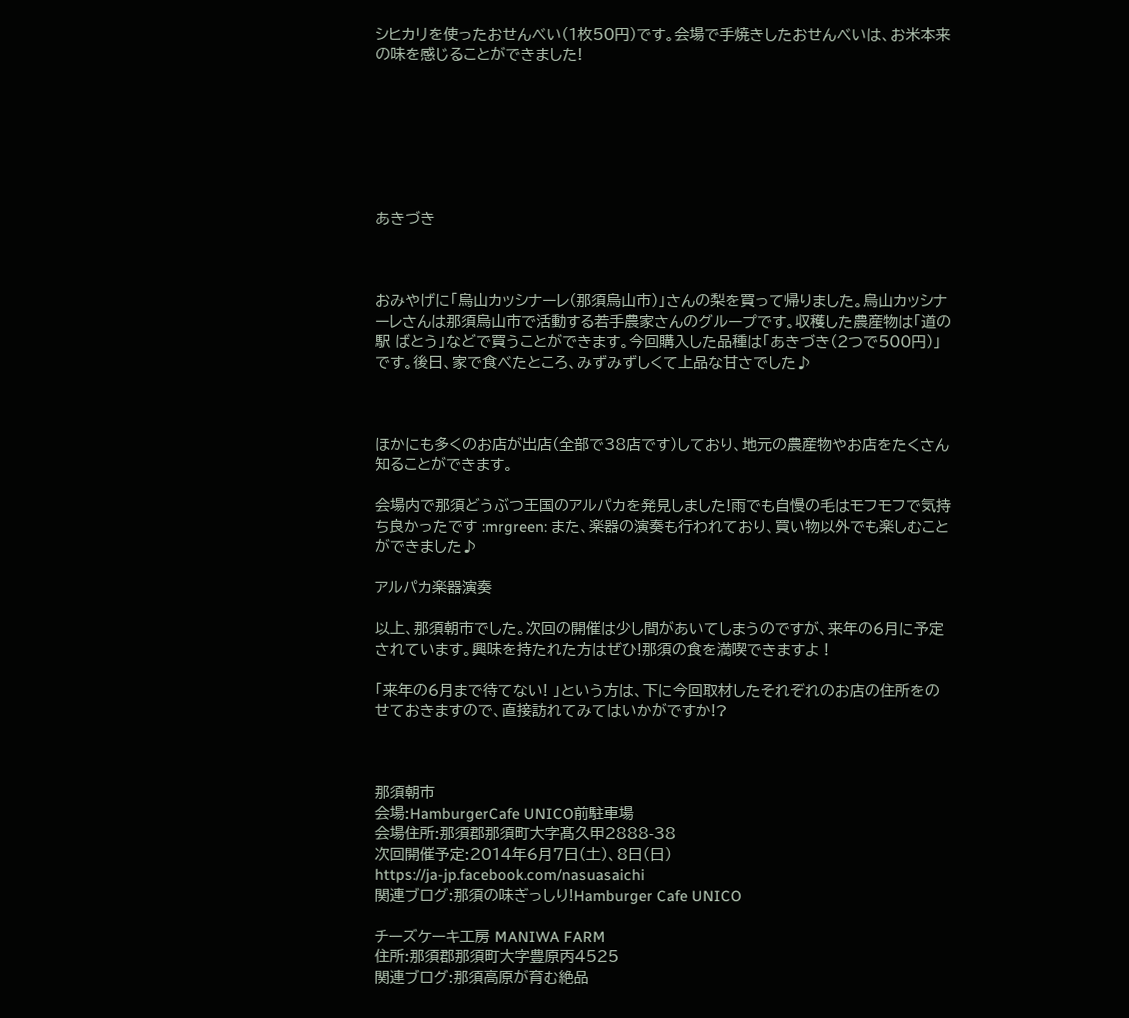シヒカリを使ったおせんべい(1枚50円)です。会場で手焼きしたおせんべいは、お米本来の味を感じることができました!







あきづき



おみやげに「烏山カッシナーレ(那須烏山市)」さんの梨を買って帰りました。烏山カッシナーレさんは那須烏山市で活動する若手農家さんのグループです。収穫した農産物は「道の駅 ばとう」などで買うことができます。今回購入した品種は「あきづき(2つで500円)」です。後日、家で食べたところ、みずみずしくて上品な甘さでした♪



ほかにも多くのお店が出店(全部で38店です)しており、地元の農産物やお店をたくさん知ることができます。

会場内で那須どうぶつ王国のアルパカを発見しました!雨でも自慢の毛はモフモフで気持ち良かったです :mrgreen: また、楽器の演奏も行われており、買い物以外でも楽しむことができました♪

アルパカ楽器演奏

以上、那須朝市でした。次回の開催は少し間があいてしまうのですが、来年の6月に予定されています。興味を持たれた方はぜひ!那須の食を満喫できますよ !

「来年の6月まで待てない! 」という方は、下に今回取材したそれぞれのお店の住所をのせておきますので、直接訪れてみてはいかがですか!?



那須朝市
会場:HamburgerCafe UNICO前駐車場
会場住所:那須郡那須町大字髙久甲2888-38
次回開催予定:2014年6月7日(土)、8日(日)
https://ja-jp.facebook.com/nasuasaichi
関連ブログ:那須の味ぎっしり!Hamburger Cafe UNICO

チーズケーキ工房 MANIWA FARM
住所:那須郡那須町大字豊原丙4525
関連ブログ:那須高原が育む絶品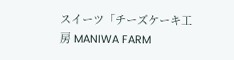スイーツ「チーズケーキ工房 MANIWA FARM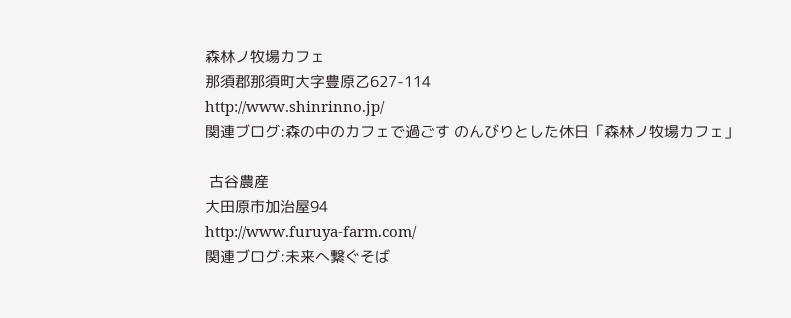森林ノ牧場カフェ
那須郡那須町大字豊原乙627-114
http://www.shinrinno.jp/
関連ブログ:森の中のカフェで過ごす のんびりとした休日「森林ノ牧場カフェ」

 古谷農産
大田原市加治屋94
http://www.furuya-farm.com/
関連ブログ:未来へ繋ぐそば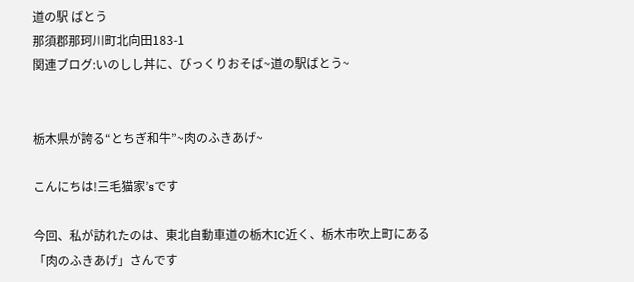道の駅 ばとう
那須郡那珂川町北向田183-1
関連ブログ:いのしし丼に、びっくりおそば~道の駅ばとう~


栃木県が誇る“とちぎ和牛”~肉のふきあげ~

こんにちは!三毛猫家’sです

今回、私が訪れたのは、東北自動車道の栃木IC近く、栃木市吹上町にある「肉のふきあげ」さんです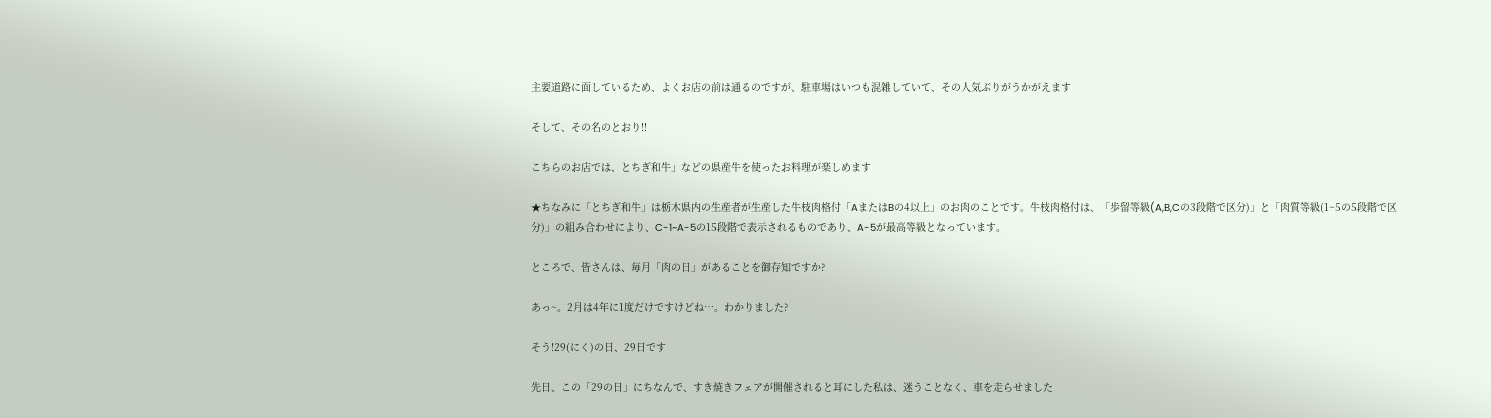主要道路に面しているため、よくお店の前は通るのですが、駐車場はいつも混雑していて、その人気ぶりがうかがえます

そして、その名のとおり!!

こちらのお店では、とちぎ和牛」などの県産牛を使ったお料理が楽しめます

★ちなみに「とちぎ和牛」は栃木県内の生産者が生産した牛枝肉格付「AまたはBの4以上」のお肉のことです。牛枝肉格付は、「歩留等級(A,B,Cの3段階で区分)」と「肉質等級(1~5の5段階で区分)」の組み合わせにより、C-1~A-5の15段階で表示されるものであり、A-5が最高等級となっています。

ところで、皆さんは、毎月「肉の日」があることを御存知ですか?

あっ~。2月は4年に1度だけですけどね…。わかりました?

そう!29(にく)の日、29日です

先日、この「29の日」にちなんで、すき焼きフェアが開催されると耳にした私は、迷うことなく、車を走らせました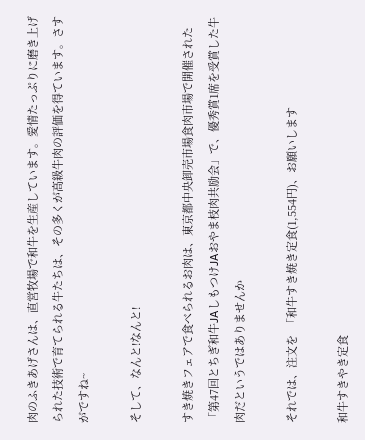肉のふきあげさんは、直営牧場で和牛を生産しています。愛情たっぷりに磨き上げられた技術で育てられる牛たちは、その多くが高級牛肉の評価を得ています。さすがですね~

そして、なんと!なんと!

すき焼きフェアで食べられるお肉は、東京都中央卸売市場食肉市場で開催された「第47回とちぎ和牛JAしもつけJAおやま枝肉共励会」で、優秀賞1席を受賞した牛肉だというではありませんか

それでは、注文を  「和牛すき焼き定食(1,554円)、お願いします

和牛すきやき定食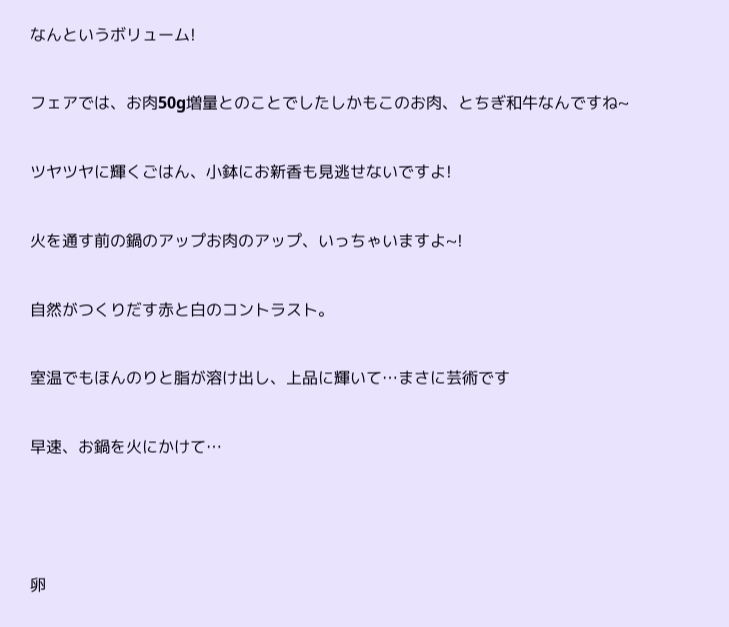なんというボリューム!

フェアでは、お肉50g増量とのことでしたしかもこのお肉、とちぎ和牛なんですね~

ツヤツヤに輝くごはん、小鉢にお新香も見逃せないですよ!

火を通す前の鍋のアップお肉のアップ、いっちゃいますよ~!

自然がつくりだす赤と白のコントラスト。

室温でもほんのりと脂が溶け出し、上品に輝いて…まさに芸術です

早速、お鍋を火にかけて…



卵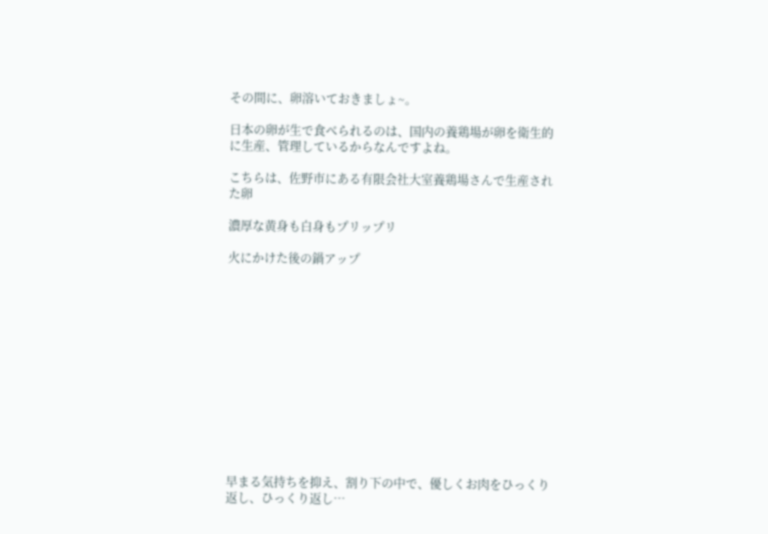その間に、卵溶いておきましょ~。

日本の卵が生で食べられるのは、国内の養鶏場が卵を衛生的に生産、管理しているからなんですよね。

こちらは、佐野市にある有限会社大室養鶏場さんで生産された卵

濃厚な黄身も白身もプリップリ

火にかけた後の鍋アップ













早まる気持ちを抑え、割り下の中で、優しくお肉をひっくり返し、ひっくり返し…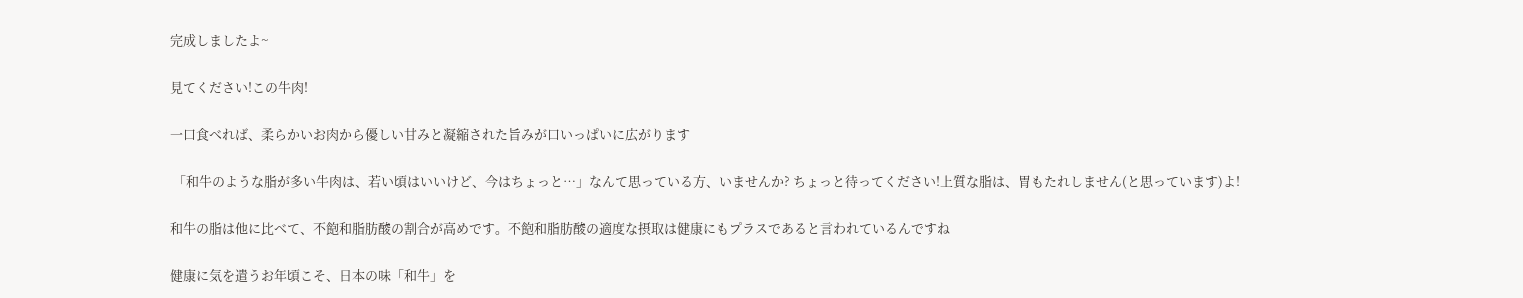完成しましたよ~

見てください!この牛肉!

一口食べれば、柔らかいお肉から優しい甘みと凝縮された旨みが口いっぱいに広がります

 「和牛のような脂が多い牛肉は、若い頃はいいけど、今はちょっと…」なんて思っている方、いませんか? ちょっと待ってください!上質な脂は、胃もたれしません(と思っています)よ!

和牛の脂は他に比べて、不飽和脂肪酸の割合が高めです。不飽和脂肪酸の適度な摂取は健康にもプラスであると言われているんですね

健康に気を遣うお年頃こそ、日本の味「和牛」を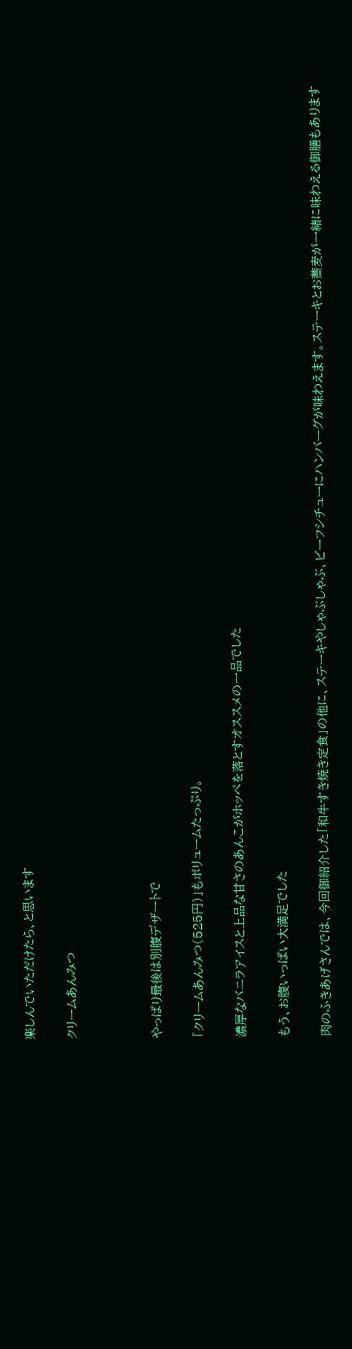楽しんでいただけたら、と思います

クリームあんみつ



やっぱり最後は別腹デザートで

「クリームあんみつ(525円)」もボリュームたっぷり。

濃厚なバニラアイスと上品な甘さのあんこがホッペを落とすオススメの一品でした

もう、お腹いっぱい大満足でした

肉のふきあげさんでは、今回御紹介した「和牛すき焼き定食」の他に、ステーキやしゃぶしゃぶ、ビーフシチューにハンバーグが味わえます。ステーキとお蕎麦が一緒に味わえる御膳もあります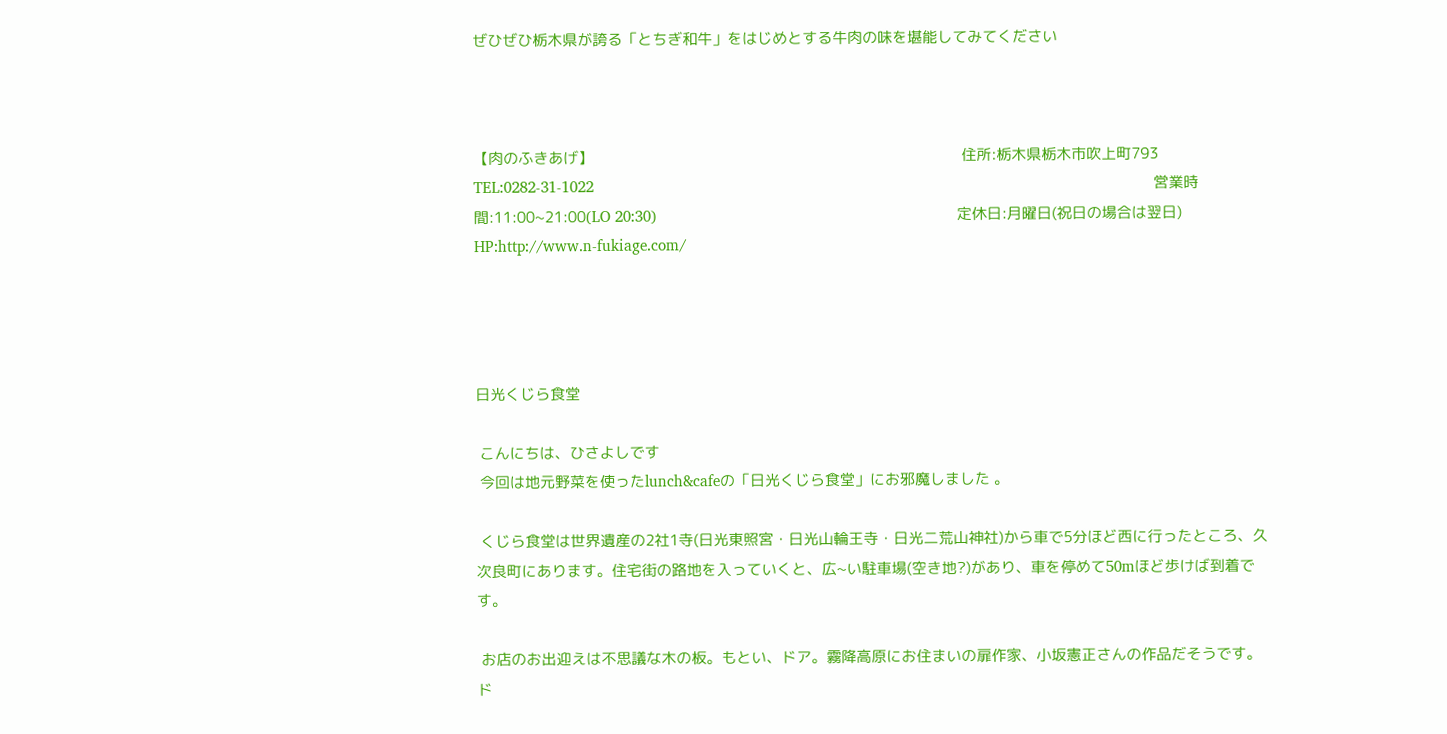ぜひぜひ栃木県が誇る「とちぎ和牛」をはじめとする牛肉の味を堪能してみてください



【肉のふきあげ】                                                                                            住所:栃木県栃木市吹上町793                                                                                          TEL:0282-31-1022                                                                                                                                            営業時間:11:00~21:00(LO 20:30)                                                                           定休日:月曜日(祝日の場合は翌日)                                                       HP:http://www.n-fukiage.com/




日光くじら食堂

 こんにちは、ひさよしです
 今回は地元野菜を使ったlunch&cafeの「日光くじら食堂」にお邪魔しました 。

 くじら食堂は世界遺産の2社1寺(日光東照宮・日光山輪王寺・日光二荒山神社)から車で5分ほど西に行ったところ、久次良町にあります。住宅街の路地を入っていくと、広~い駐車場(空き地?)があり、車を停めて50mほど歩けば到着です。

 お店のお出迎えは不思議な木の板。もとい、ドア。霧降高原にお住まいの扉作家、小坂憲正さんの作品だそうです。
ド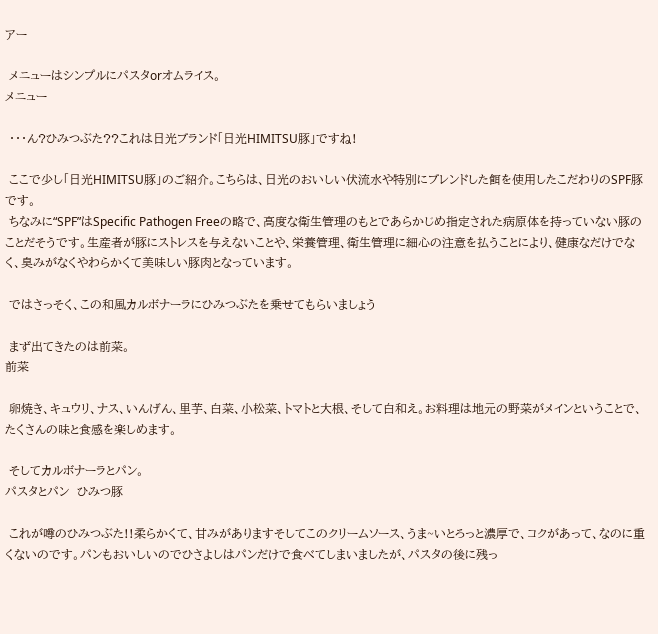アー

 メニューはシンプルにパスタorオムライス。
メニュー

 ・・・ん?ひみつぶた??これは日光ブランド「日光HIMITSU豚」ですね!

 ここで少し「日光HIMITSU豚」のご紹介。こちらは、日光のおいしい伏流水や特別にブレンドした餌を使用したこだわりのSPF豚です。
 ちなみに“SPF”はSpecific Pathogen Freeの略で、高度な衛生管理のもとであらかじめ指定された病原体を持っていない豚のことだそうです。生産者が豚にストレスを与えないことや、栄養管理、衛生管理に細心の注意を払うことにより、健康なだけでなく、臭みがなくやわらかくて美味しい豚肉となっています。

 ではさっそく、この和風カルボナーラにひみつぶたを乗せてもらいましょう

 まず出てきたのは前菜。
前菜

 卵焼き、キュウリ、ナス、いんげん、里芋、白菜、小松菜、トマトと大根、そして白和え。お料理は地元の野菜がメインということで、たくさんの味と食感を楽しめます。

 そしてカルボナーラとパン。
パスタとパン  ひみつ豚

 これが噂のひみつぶた!!柔らかくて、甘みがありますそしてこのクリームソース、うま~いとろっと濃厚で、コクがあって、なのに重くないのです。パンもおいしいのでひさよしはパンだけで食べてしまいましたが、パスタの後に残っ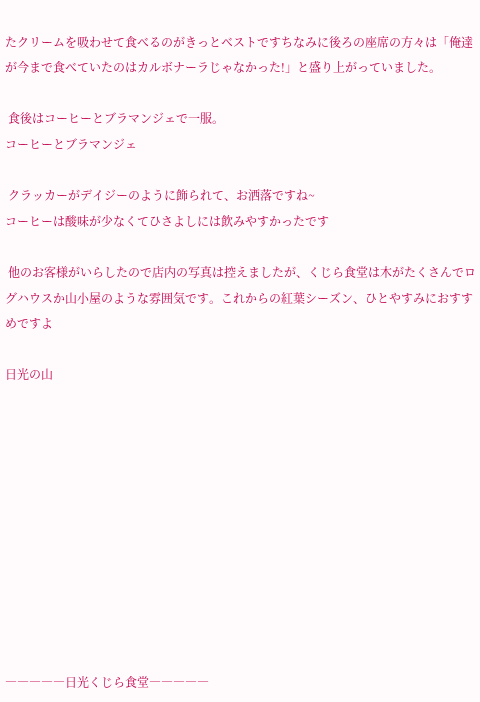たクリームを吸わせて食べるのがきっとベストですちなみに後ろの座席の方々は「俺達が今まで食べていたのはカルボナーラじゃなかった!」と盛り上がっていました。

 食後はコーヒーとブラマンジェで一服。
コーヒーとブラマンジェ

 クラッカーがデイジーのように飾られて、お洒落ですね~
コーヒーは酸味が少なくてひさよしには飲みやすかったです

 他のお客様がいらしたので店内の写真は控えましたが、くじら食堂は木がたくさんでログハウスか山小屋のような雰囲気です。これからの紅葉シーズン、ひとやすみにおすすめですよ

日光の山











―――――日光くじら食堂―――――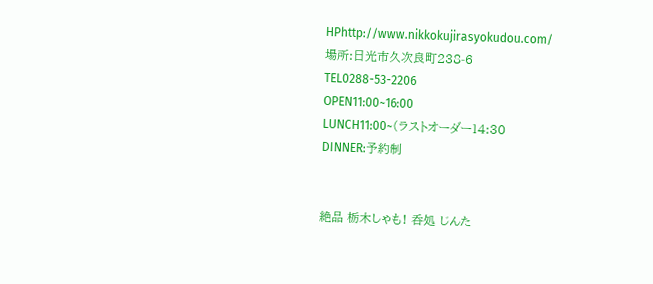HPhttp://www.nikkokujirasyokudou.com/
場所:日光市久次良町238-6
TEL0288-53-2206
OPEN11:00~16:00
LUNCH11:00~(ラストオーダー14:30
DINNER:予約制


絶品 栃木しゃも! 呑処 じんた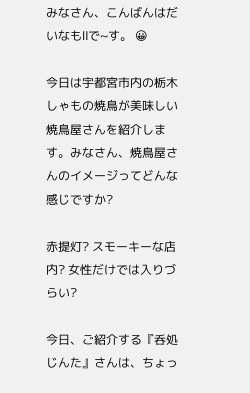みなさん、こんばんはだいなもⅡで~す。 😀

今日は宇都宮市内の栃木しゃもの焼鳥が美味しい焼鳥屋さんを紹介します。みなさん、焼鳥屋さんのイメージってどんな感じですか?

赤提灯? スモーキーな店内? 女性だけでは入りづらい?

今日、ご紹介する『呑処じんた』さんは、ちょっ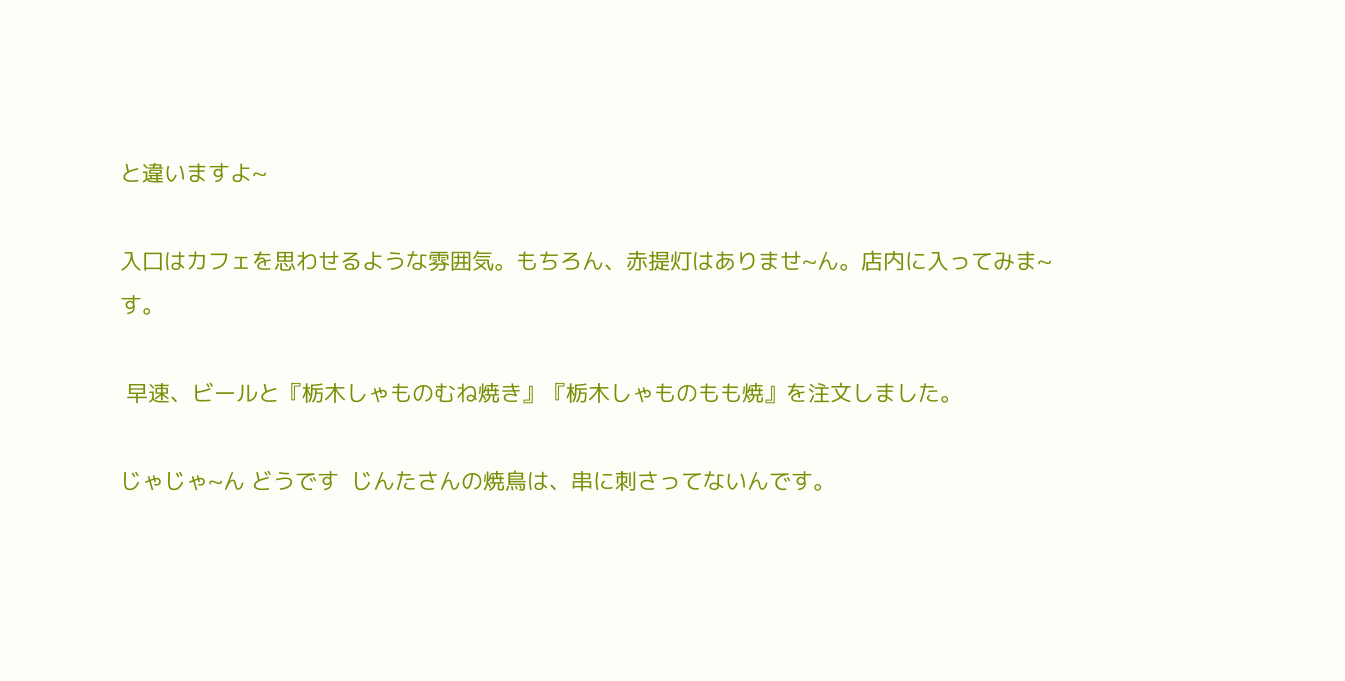と違いますよ~

入口はカフェを思わせるような雰囲気。もちろん、赤提灯はありませ~ん。店内に入ってみま~す。

 早速、ビールと『栃木しゃものむね焼き』『栃木しゃものもも焼』を注文しました。

じゃじゃ~ん どうです  じんたさんの焼鳥は、串に刺さってないんです。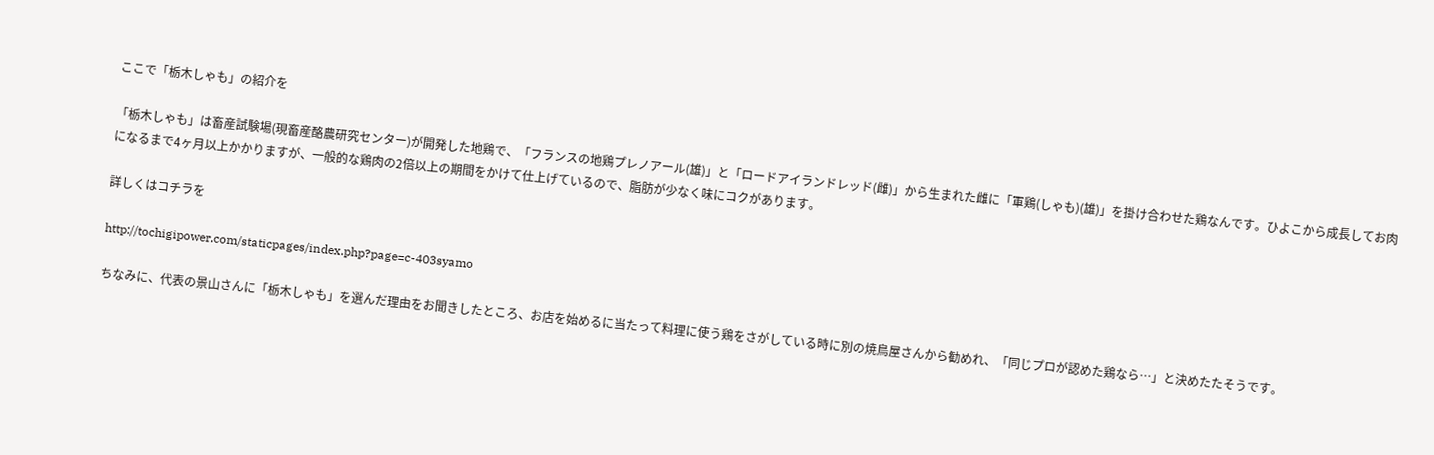ここで「栃木しゃも」の紹介を

「栃木しゃも」は畜産試験場(現畜産酪農研究センター)が開発した地鶏で、「フランスの地鶏プレノアール(雄)」と「ロードアイランドレッド(雌)」から生まれた雌に「軍鶏(しゃも)(雄)」を掛け合わせた鶏なんです。ひよこから成長してお肉になるまで4ヶ月以上かかりますが、一般的な鶏肉の2倍以上の期間をかけて仕上げているので、脂肪が少なく味にコクがあります。

詳しくはコチラを

http://tochigipower.com/staticpages/index.php?page=c-403syamo

ちなみに、代表の景山さんに「栃木しゃも」を選んだ理由をお聞きしたところ、お店を始めるに当たって料理に使う鶏をさがしている時に別の焼鳥屋さんから勧めれ、「同じプロが認めた鶏なら…」と決めたたそうです。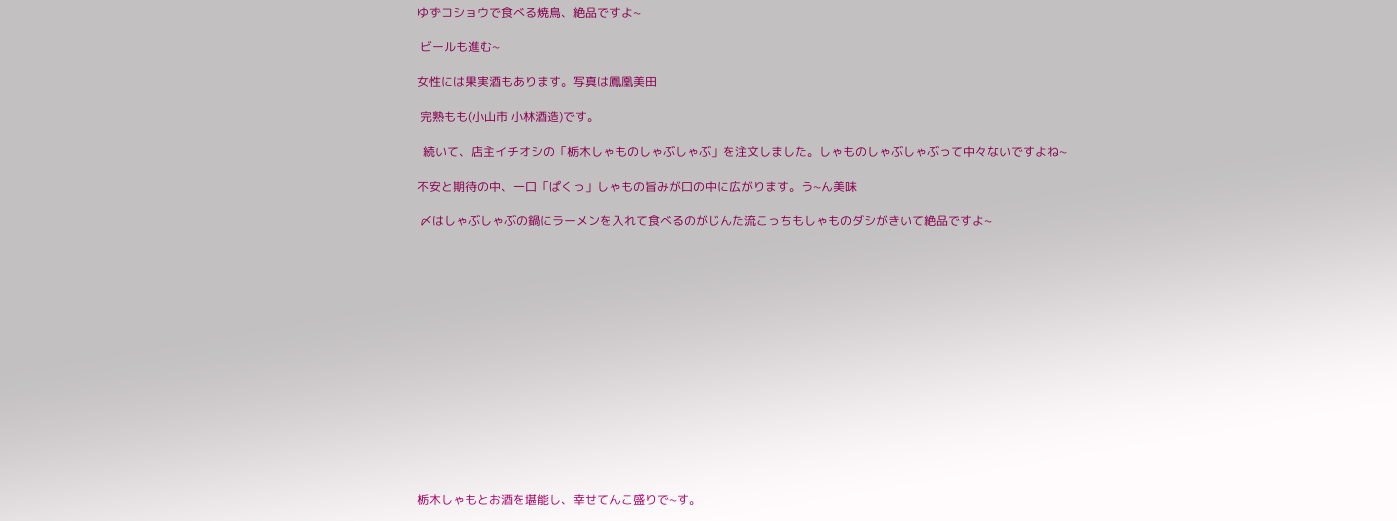ゆずコショウで食べる焼鳥、絶品ですよ~

 ビールも進む~

女性には果実酒もあります。写真は鳳凰美田

 完熟もも(小山市 小林酒造)です。

  続いて、店主イチオシの「栃木しゃものしゃぶしゃぶ」を注文しました。しゃものしゃぶしゃぶって中々ないですよね~

不安と期待の中、一口「ぱくっ」しゃもの旨みが口の中に広がります。う~ん美味

 〆はしゃぶしゃぶの鍋にラーメンを入れて食べるのがじんた流こっちもしゃものダシがきいて絶品ですよ~















栃木しゃもとお酒を堪能し、幸せてんこ盛りで~す。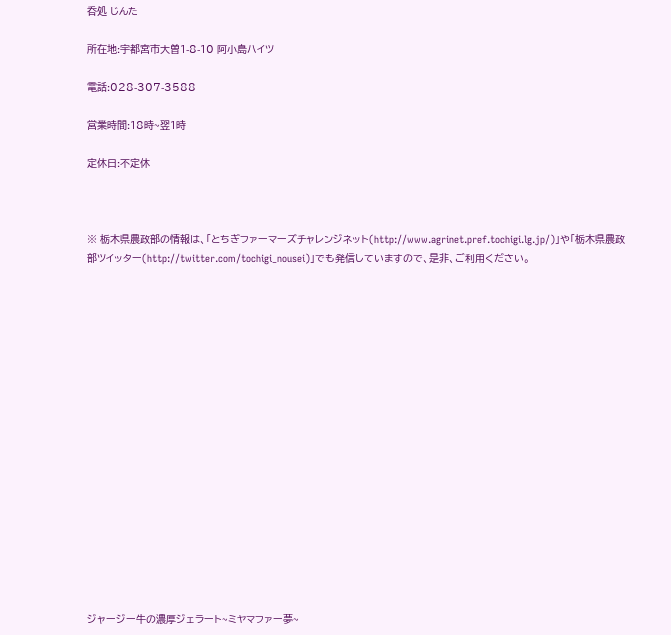呑処 じんた

所在地:宇都宮市大曽1-8-10 阿小島ハイツ

電話:028-307-3588

営業時間:18時~翌1時

定休日:不定休



※ 栃木県農政部の情報は、「とちぎファーマーズチャレンジネット(http://www.agrinet.pref.tochigi.lg.jp/)」や「栃木県農政部ツイッター(http://twitter.com/tochigi_nousei)」でも発信していますので、是非、ご利用ください。


















ジャージー牛の濃厚ジェラート~ミヤマファー夢~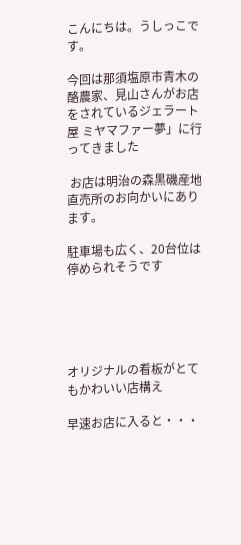こんにちは。うしっこです。

今回は那須塩原市青木の酪農家、見山さんがお店をされているジェラート屋 ミヤマファー夢」に行ってきました

 お店は明治の森黒磯産地直売所のお向かいにあります。

駐車場も広く、20台位は停められそうです





オリジナルの看板がとてもかわいい店構え

早速お店に入ると・・・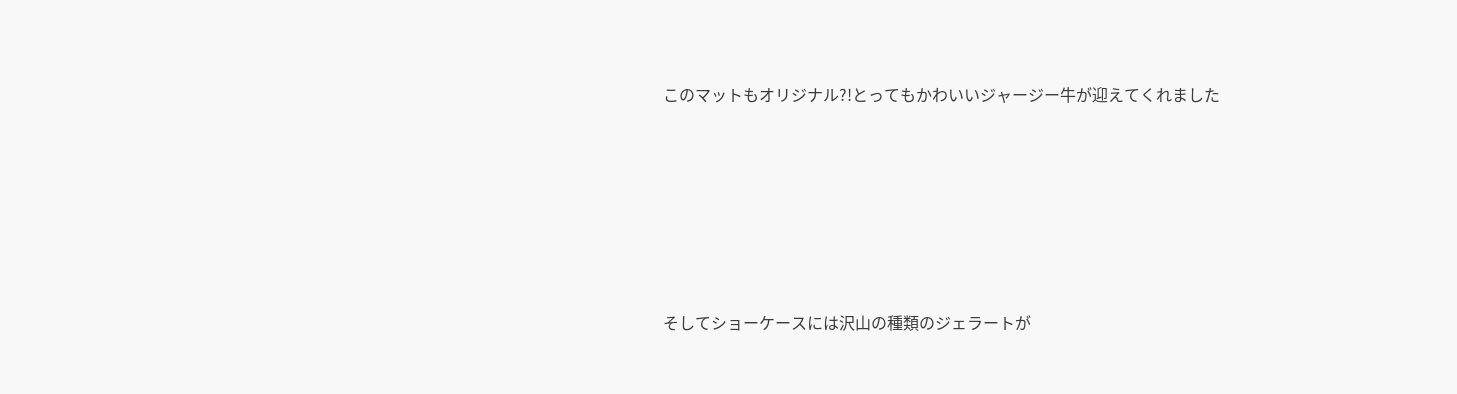このマットもオリジナル?!とってもかわいいジャージー牛が迎えてくれました









そしてショーケースには沢山の種類のジェラートが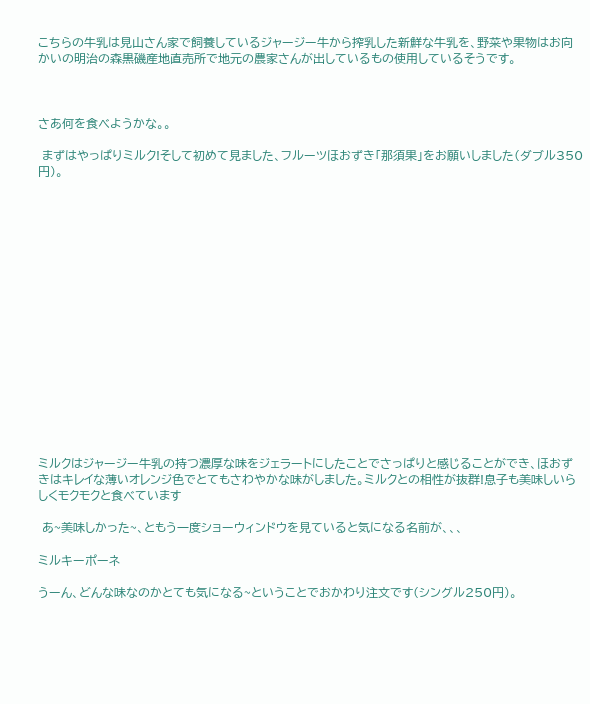こちらの牛乳は見山さん家で飼養しているジャージー牛から搾乳した新鮮な牛乳を、野菜や果物はお向かいの明治の森黒磯産地直売所で地元の農家さんが出しているもの使用しているそうです。



さあ何を食べようかな。。

 まずはやっぱりミルク!そして初めて見ました、フルーツほおずき「那須果」をお願いしました(ダブル350円)。

















ミルクはジャージー牛乳の持つ濃厚な味をジェラートにしたことでさっぱりと感じることができ、ほおずきはキレイな薄いオレンジ色でとてもさわやかな味がしました。ミルクとの相性が抜群!息子も美味しいらしくモクモクと食べています

 あ~美味しかった~、ともう一度ショーウィンドウを見ていると気になる名前が、、、

ミルキーポーネ

うーん、どんな味なのかとても気になる~ということでおかわり注文です(シングル250円)。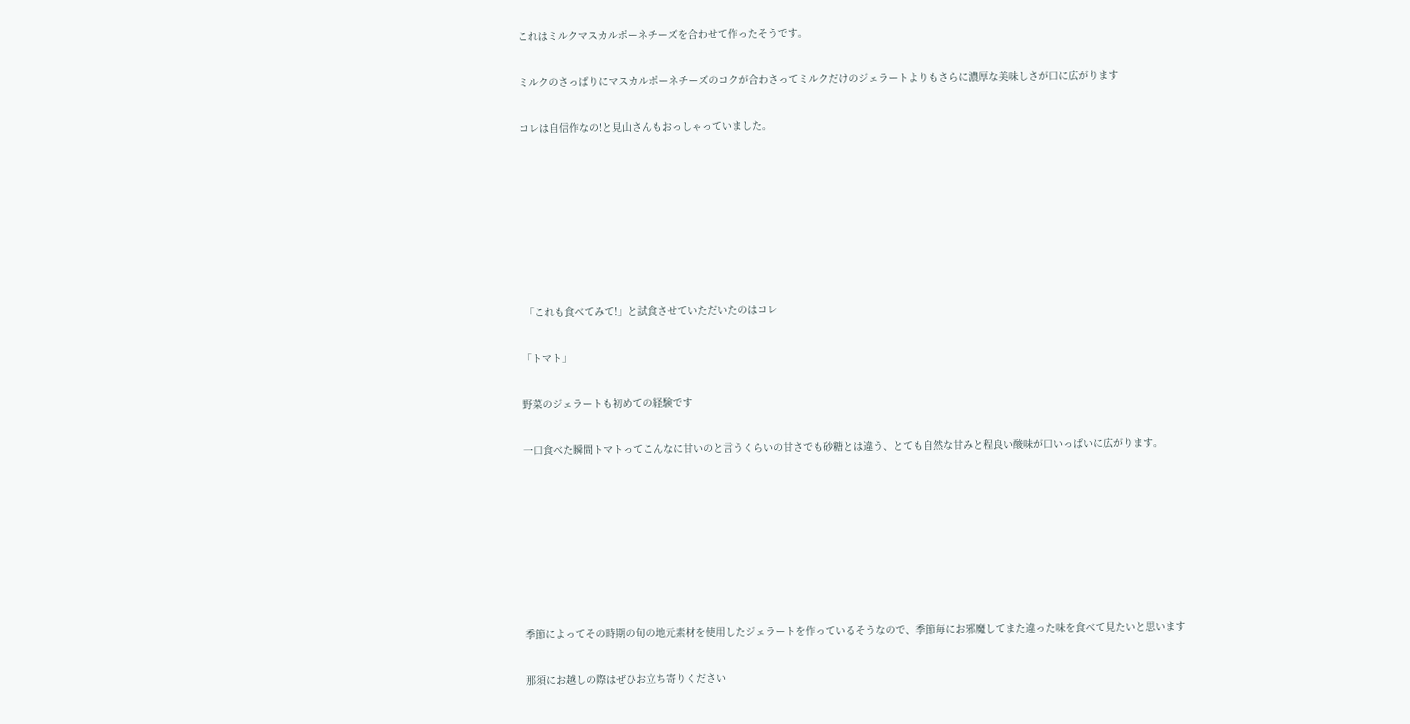これはミルクマスカルポーネチーズを合わせて作ったそうです。

ミルクのさっぱりにマスカルポーネチーズのコクが合わさってミルクだけのジェラートよりもさらに濃厚な美味しさが口に広がります

コレは自信作なの!と見山さんもおっしゃっていました。







 「これも食べてみて!」と試食させていただいたのはコレ

「トマト」

野菜のジェラートも初めての経験です

一口食べた瞬間トマトってこんなに甘いのと言うくらいの甘さでも砂糖とは違う、とても自然な甘みと程良い酸味が口いっぱいに広がります。







季節によってその時期の旬の地元素材を使用したジェラートを作っているそうなので、季節毎にお邪魔してまた違った味を食べて見たいと思います

那須にお越しの際はぜひお立ち寄りください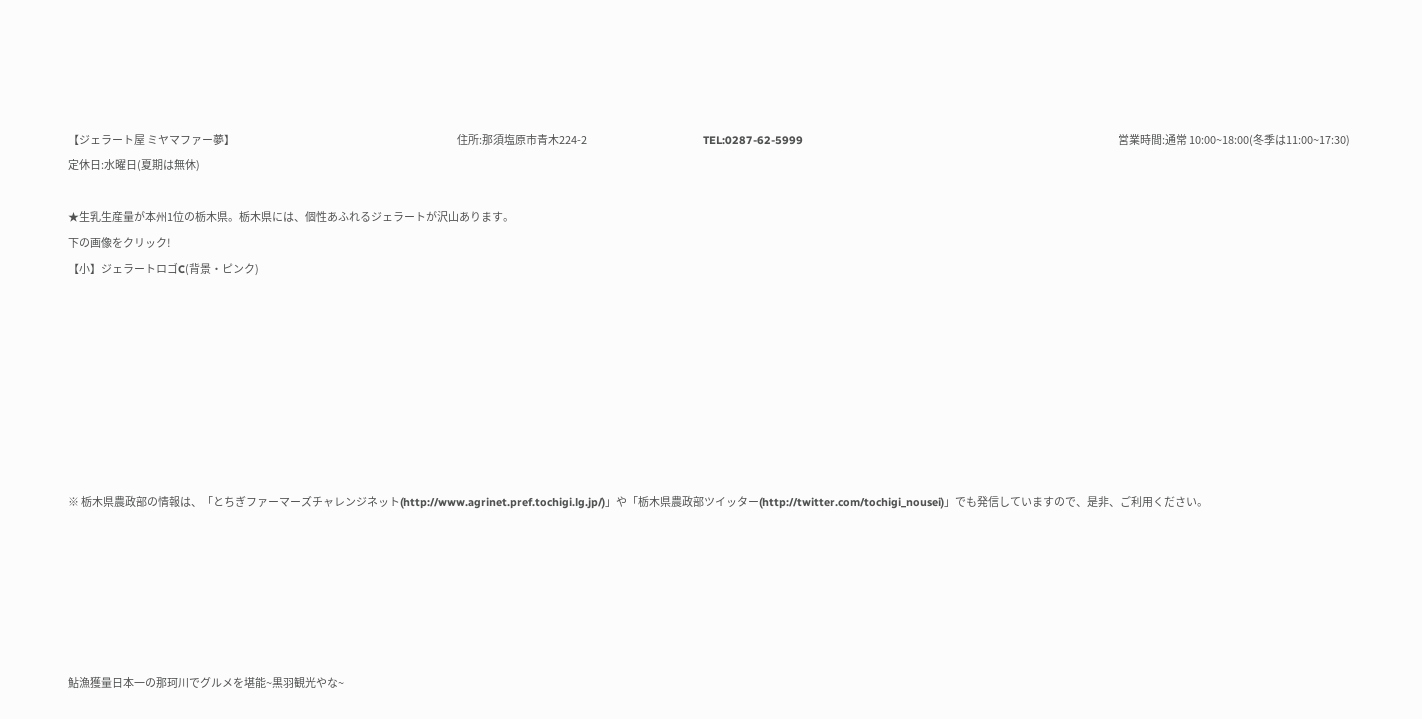【ジェラート屋 ミヤマファー夢】                                                                                                               住所:那須塩原市青木224-2                                                          TEL:0287-62-5999                                                                                                         営業時間:通常 10:00~18:00(冬季は11:00~17:30)                                                                           定休日:水曜日(夏期は無休)

★生乳生産量が本州1位の栃木県。栃木県には、個性あふれるジェラートが沢山あります。
下の画像をクリック!
【小】ジェラートロゴC(背景・ピンク)








※ 栃木県農政部の情報は、「とちぎファーマーズチャレンジネット(http://www.agrinet.pref.tochigi.lg.jp/)」や「栃木県農政部ツイッター(http://twitter.com/tochigi_nousei)」でも発信していますので、是非、ご利用ください。






鮎漁獲量日本一の那珂川でグルメを堪能~黒羽観光やな~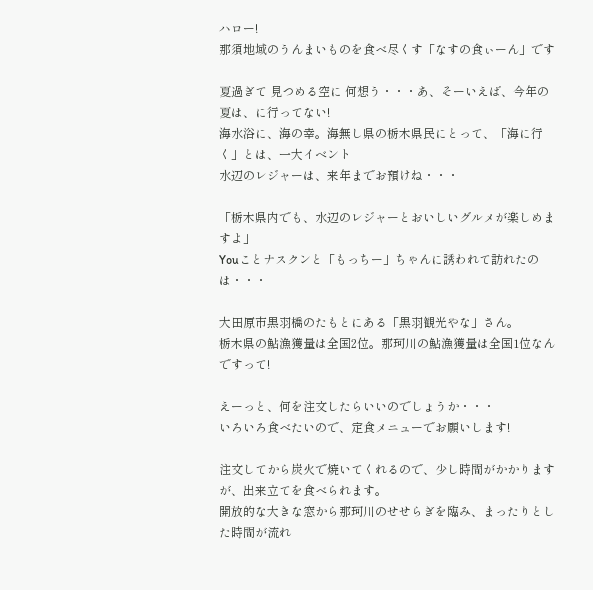ハロー!
那須地域のうんまいものを食べ尽くす「なすの食ぃーん」です

夏過ぎて 見つめる空に 何想う・・・あ、そーいえば、今年の夏は、に行ってない!
海水浴に、海の幸。海無し県の栃木県民にとって、「海に行く」とは、一大イベント
水辺のレジャーは、来年までお預けね・・・

「栃木県内でも、水辺のレジャーとおいしいグルメが楽しめますよ」
Youことナスクンと「もっちー」ちゃんに誘われて訪れたのは・・・

大田原市黒羽橋のたもとにある「黒羽観光やな」さん。
栃木県の鮎漁獲量は全国2位。那珂川の鮎漁獲量は全国1位なんですって!

えーっと、何を注文したらいいのでしょうか・・・
いろいろ食べたいので、定食メニューでお願いします!

注文してから炭火で焼いてくれるので、少し時間がかかりますが、出来立てを食べられます。
開放的な大きな窓から那珂川のせせらぎを臨み、まったりとした時間が流れ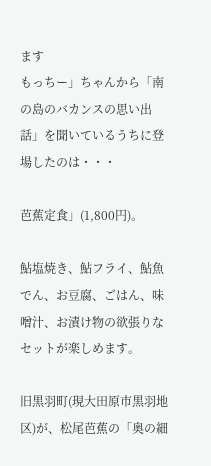ます
もっちー」ちゃんから「南の島のバカンスの思い出話」を聞いているうちに登場したのは・・・

芭蕉定食」(1,800円)。

鮎塩焼き、鮎フライ、鮎魚でん、お豆腐、ごはん、味噌汁、お漬け物の欲張りなセットが楽しめます。

旧黒羽町(現大田原市黒羽地区)が、松尾芭蕉の「奥の細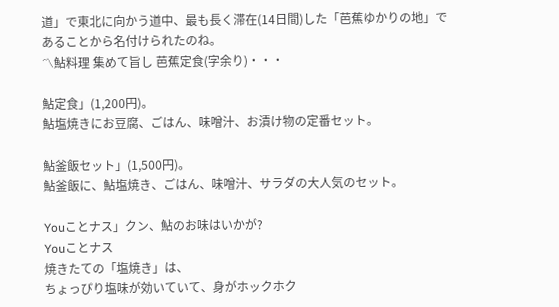道」で東北に向かう道中、最も長く滞在(14日間)した「芭蕉ゆかりの地」であることから名付けられたのね。
〽鮎料理 集めて旨し 芭蕉定食(字余り)・・・

鮎定食」(1,200円)。
鮎塩焼きにお豆腐、ごはん、味噌汁、お漬け物の定番セット。

鮎釜飯セット」(1,500円)。
鮎釜飯に、鮎塩焼き、ごはん、味噌汁、サラダの大人気のセット。

Youことナス」クン、鮎のお味はいかが?
Youことナス
焼きたての「塩焼き」は、
ちょっぴり塩味が効いていて、身がホックホク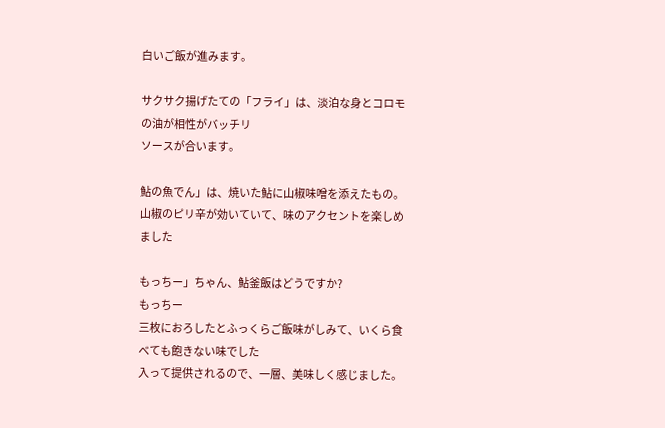白いご飯が進みます。

サクサク揚げたての「フライ」は、淡泊な身とコロモの油が相性がバッチリ
ソースが合います。

鮎の魚でん」は、焼いた鮎に山椒味噌を添えたもの。
山椒のピリ辛が効いていて、味のアクセントを楽しめました

もっちー」ちゃん、鮎釜飯はどうですか?
もっちー
三枚におろしたとふっくらご飯味がしみて、いくら食べても飽きない味でした
入って提供されるので、一層、美味しく感じました。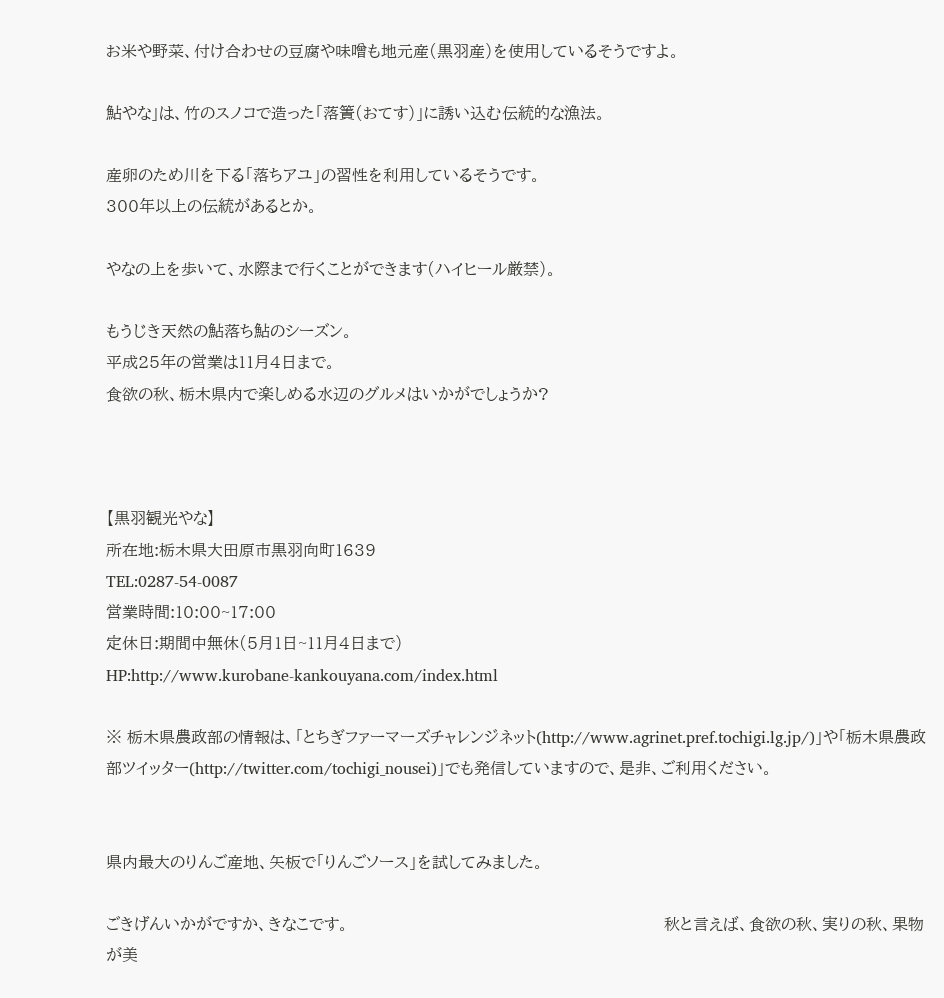お米や野菜、付け合わせの豆腐や味噌も地元産(黒羽産)を使用しているそうですよ。

鮎やな」は、竹のスノコで造った「落簀(おてす)」に誘い込む伝統的な漁法。

産卵のため川を下る「落ちアユ」の習性を利用しているそうです。
300年以上の伝統があるとか。

やなの上を歩いて、水際まで行くことができます(ハイヒール厳禁)。

もうじき天然の鮎落ち鮎のシーズン。
平成25年の営業は11月4日まで。
食欲の秋、栃木県内で楽しめる水辺のグルメはいかがでしょうか?



【黒羽観光やな】
所在地:栃木県大田原市黒羽向町1639
TEL:0287-54-0087
営業時間:10:00~17:00
定休日:期間中無休(5月1日~11月4日まで)
HP:http://www.kurobane-kankouyana.com/index.html

※ 栃木県農政部の情報は、「とちぎファーマーズチャレンジネット(http://www.agrinet.pref.tochigi.lg.jp/)」や「栃木県農政部ツイッター(http://twitter.com/tochigi_nousei)」でも発信していますので、是非、ご利用ください。


県内最大のりんご産地、矢板で「りんごソース」を試してみました。

ごきげんいかがですか、きなこです。                                                               秋と言えば、食欲の秋、実りの秋、果物が美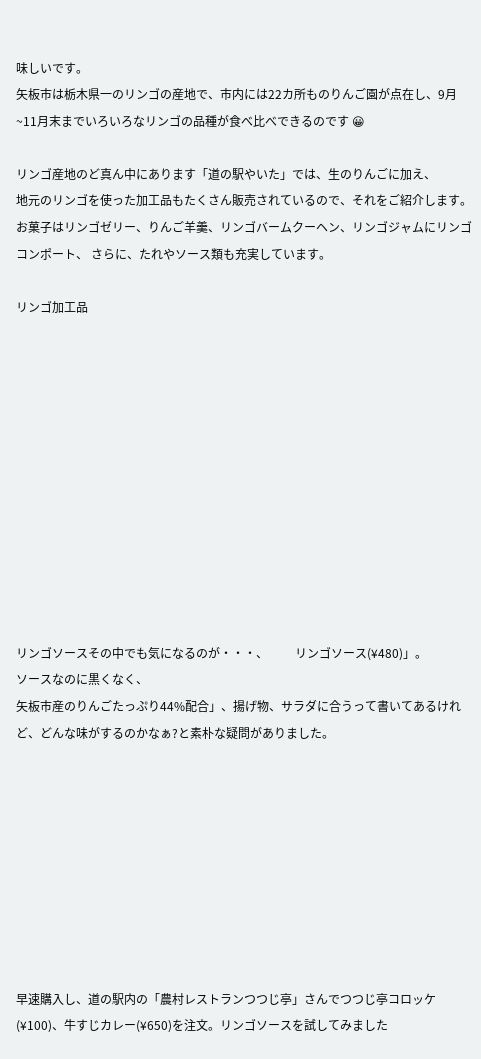味しいです。
矢板市は栃木県一のリンゴの産地で、市内には22カ所ものりんご園が点在し、9月~11月末までいろいろなリンゴの品種が食べ比べできるのです 😀

リンゴ産地のど真ん中にあります「道の駅やいた」では、生のりんごに加え、                                                              地元のリンゴを使った加工品もたくさん販売されているので、それをご紹介します。                                                                                      お菓子はリンゴゼリー、りんご羊羹、リンゴバームクーヘン、リンゴジャムにリンゴコンポート、 さらに、たれやソース類も充実しています。

リンゴ加工品












リンゴソースその中でも気になるのが・・・、         リンゴソース(¥480)」。
ソースなのに黒くなく、
矢板市産のりんごたっぷり44%配合」、揚げ物、サラダに合うって書いてあるけれど、どんな味がするのかなぁ?と素朴な疑問がありました。









早速購入し、道の駅内の「農村レストランつつじ亭」さんでつつじ亭コロッケ(¥100)、牛すじカレー(¥650)を注文。リンゴソースを試してみました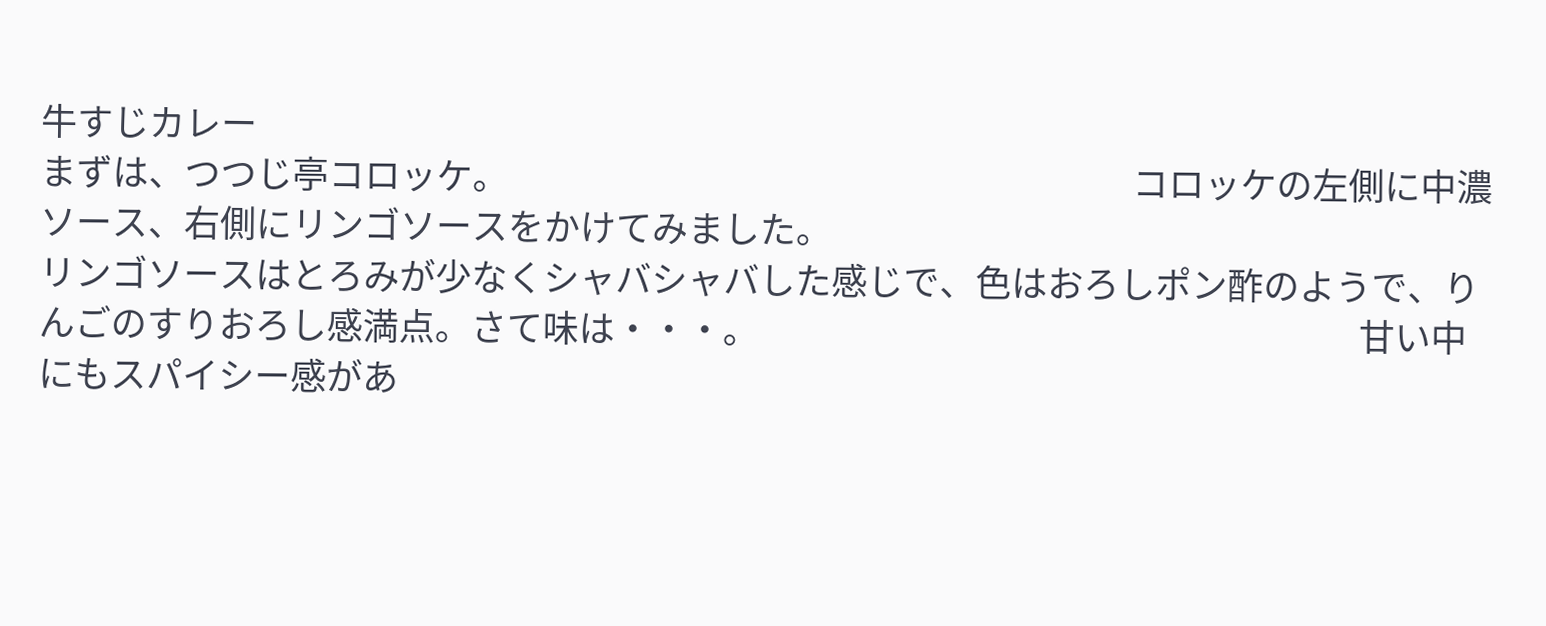牛すじカレー
まずは、つつじ亭コロッケ。                                                                              コロッケの左側に中濃ソース、右側にリンゴソースをかけてみました。
リンゴソースはとろみが少なくシャバシャバした感じで、色はおろしポン酢のようで、りんごのすりおろし感満点。さて味は・・・。                                                                           甘い中にもスパイシー感があ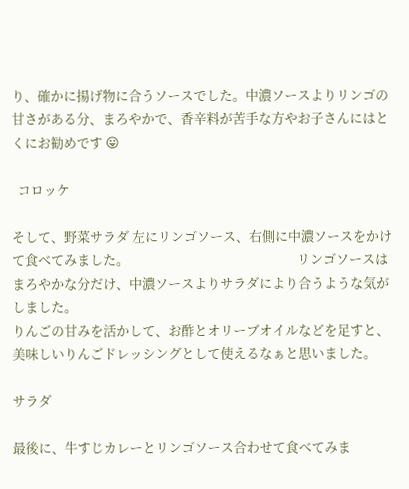り、確かに揚げ物に合うソースでした。中濃ソースよりリンゴの甘さがある分、まろやかで、香辛料が苦手な方やお子さんにはとくにお勧めです 😛

  コロッケ

そして、野菜サラダ 左にリンゴソース、右側に中濃ソースをかけて食べてみました。                                                        リンゴソースはまろやかな分だけ、中濃ソースよりサラダにより合うような気がしました。
りんごの甘みを活かして、お酢とオリーブオイルなどを足すと、美味しいりんごドレッシングとして使えるなぁと思いました。

サラダ

最後に、牛すじカレーとリンゴソース合わせて食べてみま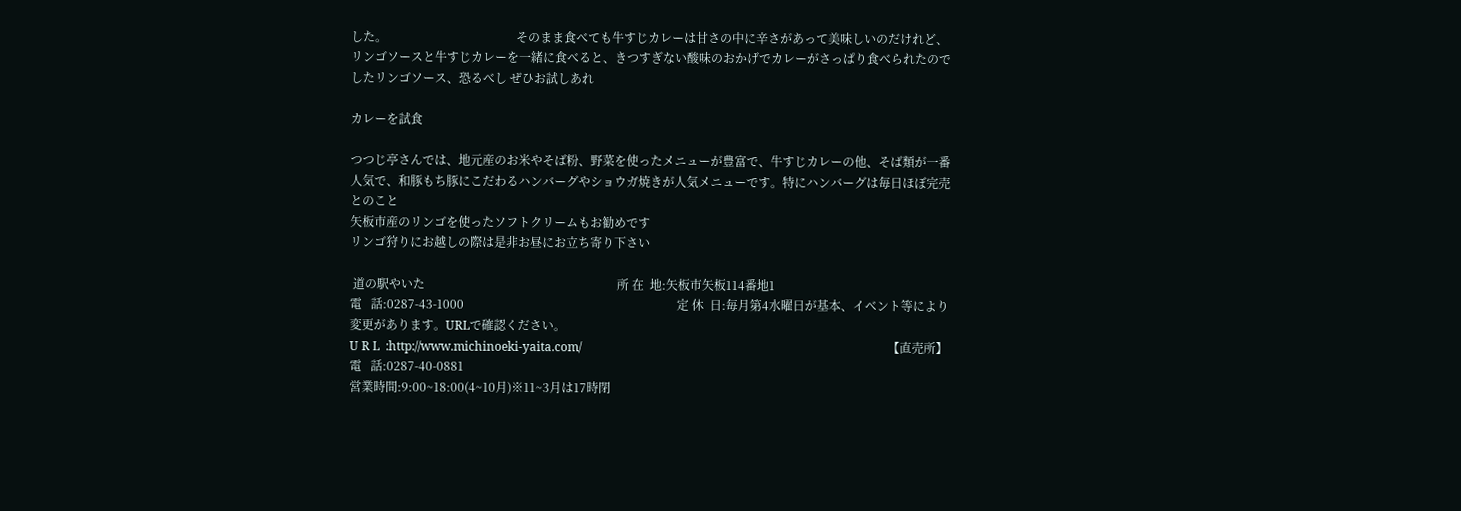した。                                           そのまま食べても牛すじカレーは甘さの中に辛さがあって美味しいのだけれど、
リンゴソースと牛すじカレーを一緒に食べると、きつすぎない酸味のおかげでカレーがさっぱり食べられたのでしたリンゴソース、恐るべし ぜひお試しあれ

カレーを試食

つつじ亭さんでは、地元産のお米やそば粉、野菜を使ったメニューが豊富で、牛すじカレーの他、そば類が一番人気で、和豚もち豚にこだわるハンバーグやショウガ焼きが人気メニューです。特にハンバーグは毎日ほぼ完売とのこと
矢板市産のリンゴを使ったソフトクリームもお勧めです
リンゴ狩りにお越しの際は是非お昼にお立ち寄り下さい

 道の駅やいた                                                                所 在  地:矢板市矢板114番地1                                                                         電   話:0287-43-1000                                                                       定 休  日:毎月第4水曜日が基本、イベント等により変更があります。URLで確認ください。
U R L  :http://www.michinoeki-yaita.com/                                                                                                      【直売所】                                                                                 電   話:0287-40-0881
営業時間:9:00~18:00(4~10月)※11~3月は17時閉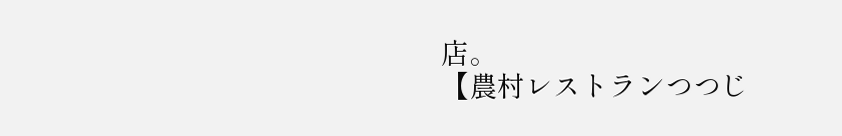店。                                                                                                                                      【農村レストランつつじ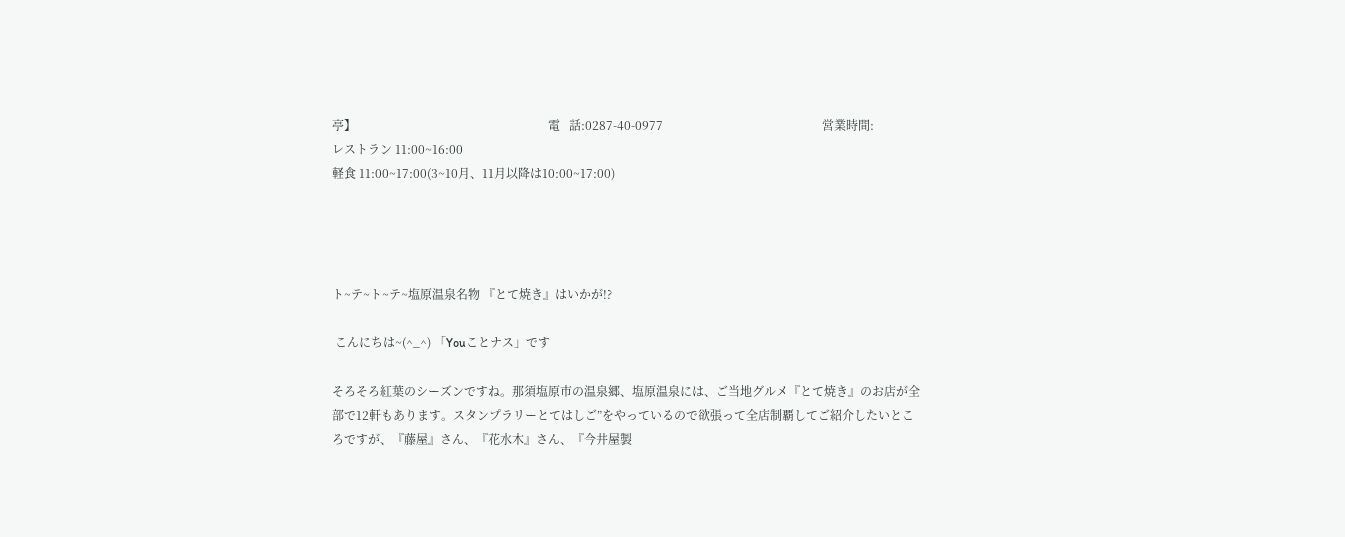亭】                                                                電   話:0287-40-0977                                                     営業時間:
レストラン 11:00~16:00
軽食 11:00~17:00(3~10月、11月以降は10:00~17:00)




ト~テ~ト~テ~塩原温泉名物 『とて焼き』はいかが!?

 こんにちは~(^_^) 「Youことナス」です

そろそろ紅葉のシーズンですね。那須塩原市の温泉郷、塩原温泉には、ご当地グルメ『とて焼き』のお店が全部で12軒もあります。スタンプラリーとてはしご”をやっているので欲張って全店制覇してご紹介したいところですが、『藤屋』さん、『花水木』さん、『今井屋製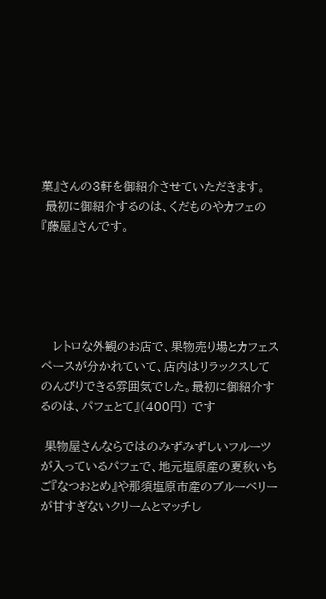菓』さんの3軒を御紹介させていただきます。
 最初に御紹介するのは、くだものやカフェの『藤屋』さんです。





   レトロな外観のお店で、果物売り場とカフェスペースが分かれていて、店内はリラックスしてのんびりできる雰囲気でした。最初に御紹介するのは、パフェとて』(400円) です

 果物屋さんならではのみずみずしいフルーツが入っているパフェで、地元塩原産の夏秋いちご『なつおとめ』や那須塩原市産のブルーベリーが甘すぎないクリームとマッチし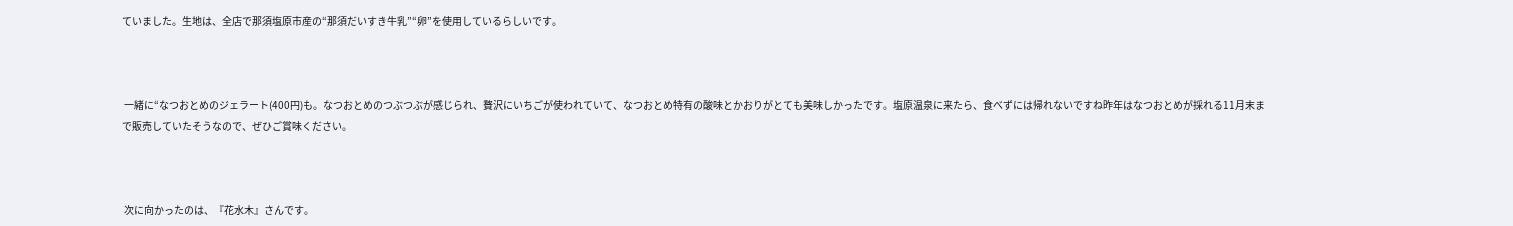ていました。生地は、全店で那須塩原市産の“那須だいすき牛乳”“卵”を使用しているらしいです。



 一緒に“なつおとめのジェラート(400円)も。なつおとめのつぶつぶが感じられ、贅沢にいちごが使われていて、なつおとめ特有の酸味とかおりがとても美味しかったです。塩原温泉に来たら、食べずには帰れないですね昨年はなつおとめが採れる11月末まで販売していたそうなので、ぜひご賞味ください。



 次に向かったのは、『花水木』さんです。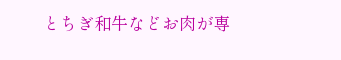とちぎ和牛などお肉が専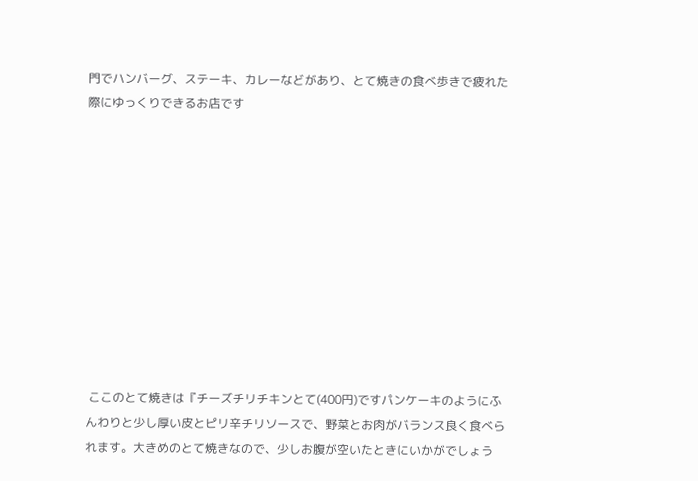門でハンバーグ、ステーキ、カレーなどがあり、とて焼きの食べ歩きで疲れた際にゆっくりできるお店です











 ここのとて焼きは『チーズチリチキンとて(400円)ですパンケーキのようにふんわりと少し厚い皮とピリ辛チリソースで、野菜とお肉がバランス良く食べられます。大きめのとて焼きなので、少しお腹が空いたときにいかがでしょう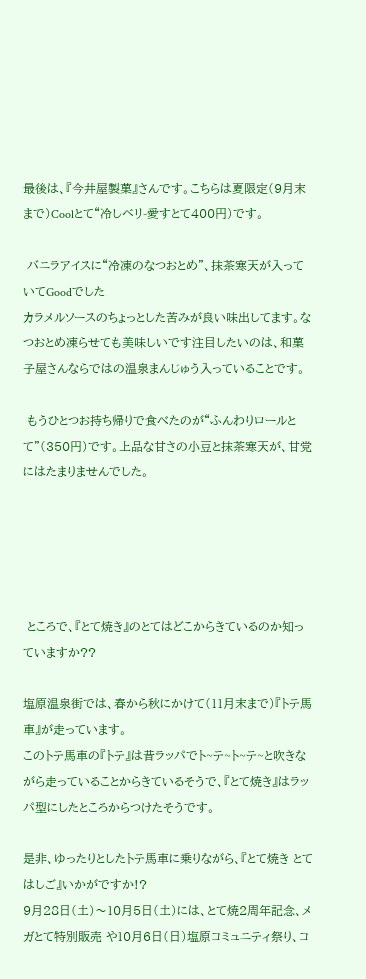最後は、『今井屋製菓』さんです。こちらは夏限定(9月末まで)Coolとて“冷しベリ-愛すとて400円)です。

 バニラアイスに“冷凍のなつおとめ”、抹茶寒天が入っていてGoodでした
カラメルソースのちょっとした苦みが良い味出してます。なつおとめ凍らせても美味しいです注目したいのは、和菓子屋さんならではの温泉まんじゅう入っていることです。

 もうひとつお持ち帰りで食べたのが“ふんわりロールとて”(350円)です。上品な甘さの小豆と抹茶寒天が、甘党にはたまりませんでした。





 ところで、『とて焼き』のとてはどこからきているのか知っていますか??

塩原温泉街では、春から秋にかけて(11月末まで)『トテ馬車』が走っています。
このトテ馬車の『トテ』は昔ラッパでト~テ~ト~テ~と吹きながら走っていることからきているそうで、『とて焼き』はラッパ型にしたところからつけたそうです。

是非、ゆったりとしたトテ馬車に乗りながら、『とて焼き とてはしご』いかがですか!?
9月28日(土)〜10月5日(土)には、とて焼2周年記念、メガとて特別販売 や10月6日(日)塩原コミュニティ祭り、コ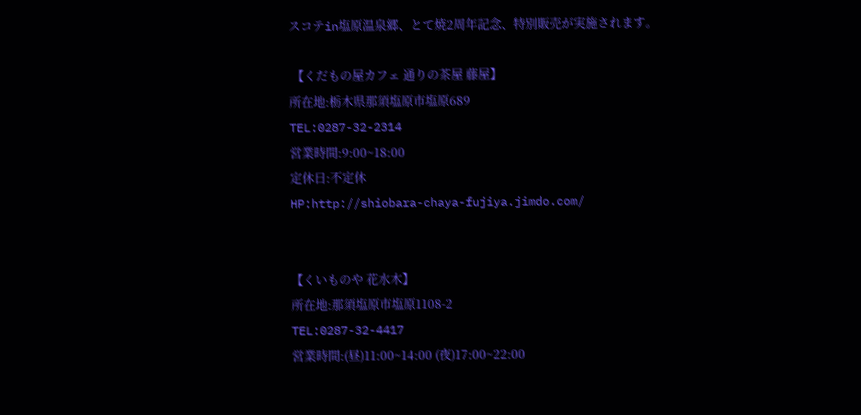スコテin塩原温泉郷、とて焼2周年記念、特別販売が実施されます。

 【くだもの屋カフェ 通りの茶屋 藤屋】
所在地:栃木県那須塩原市塩原689
TEL:0287-32-2314
営業時間:9:00~18:00
定休日:不定休
HP:http://shiobara-chaya-fujiya.jimdo.com/


【くいものや 花水木】
所在地:那須塩原市塩原1108-2
TEL:0287-32-4417
営業時間:(昼)11:00~14:00 (夜)17:00~22:00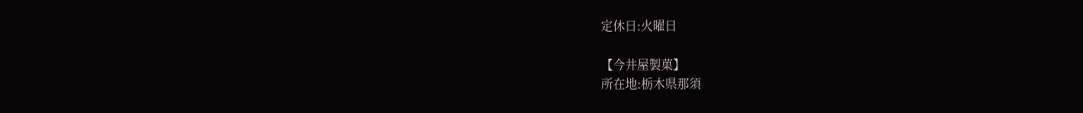定休日:火曜日

【今井屋製菓】
所在地:栃木県那須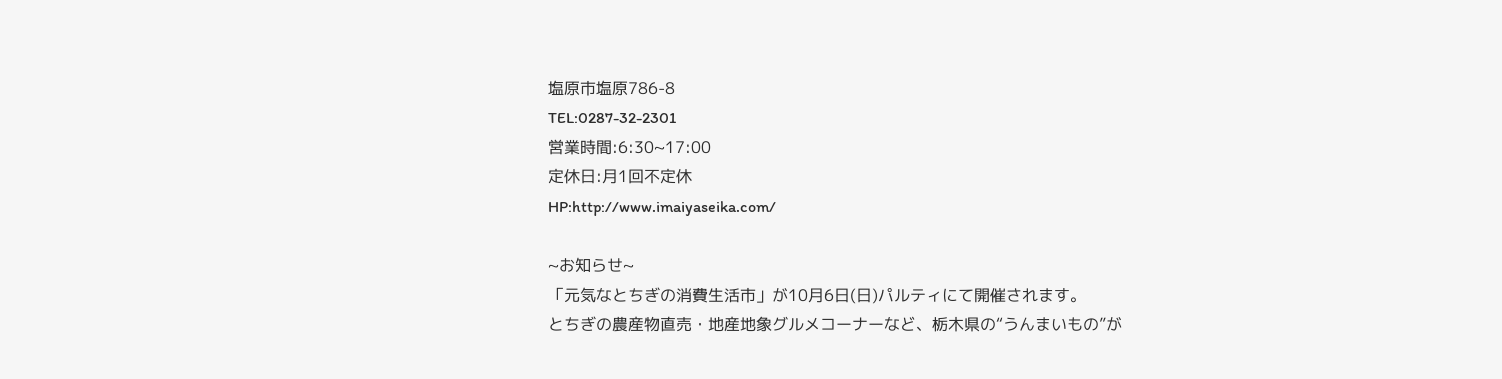塩原市塩原786-8
TEL:0287-32-2301
営業時間:6:30~17:00
定休日:月1回不定休
HP:http://www.imaiyaseika.com/

~お知らせ~
「元気なとちぎの消費生活市」が10月6日(日)パルティにて開催されます。
とちぎの農産物直売・地産地象グルメコーナーなど、栃木県の“うんまいもの”が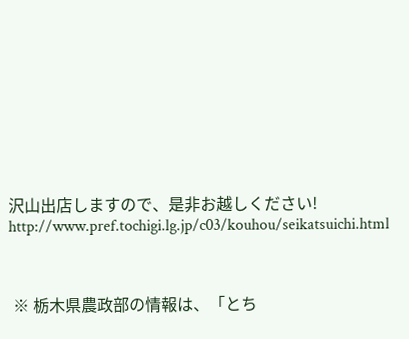沢山出店しますので、是非お越しください!
http://www.pref.tochigi.lg.jp/c03/kouhou/seikatsuichi.html



 ※ 栃木県農政部の情報は、「とち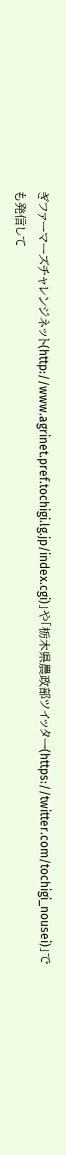ぎファーマーズチャレンジネット(http://www.agrinet.pref.tochigi.lg.jp/index.cgi)」や「栃木県農政部ツイッター(https://twitter.com/tochigi_nousei)」でも発信して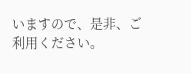いますので、是非、ご利用ください。